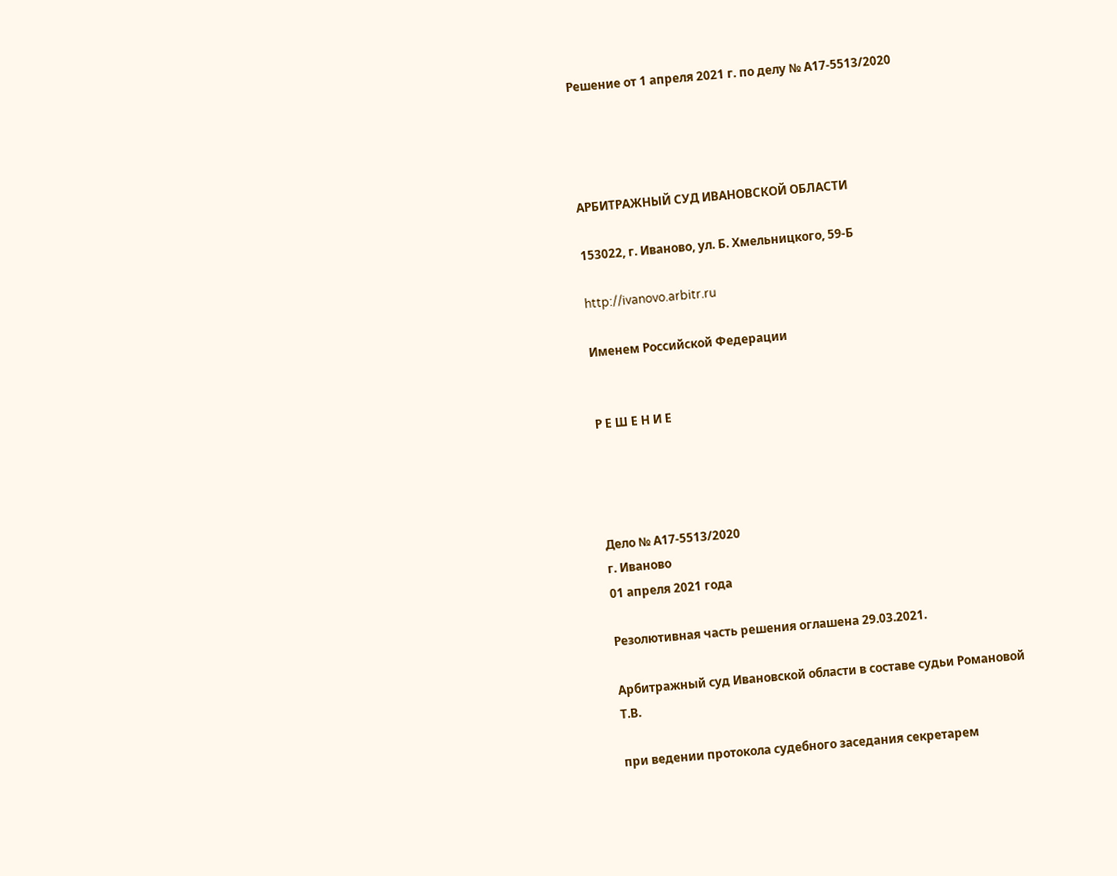Решение от 1 апреля 2021 г. по делу № А17-5513/2020




АРБИТРАЖНЫЙ СУД ИВАНОВСКОЙ ОБЛАСТИ

153022, г. Иваново, ул. Б. Хмельницкого, 59-Б

http://ivanovo.arbitr.ru

Именем Российской Федерации


Р Е Ш Е Н И Е




Дело № А17-5513/2020
г. Иваново
01 апреля 2021 года

Резолютивная часть решения оглашена 29.03.2021.

Арбитражный суд Ивановской области в составе судьи Романовой Т.В.

при ведении протокола судебного заседания секретарем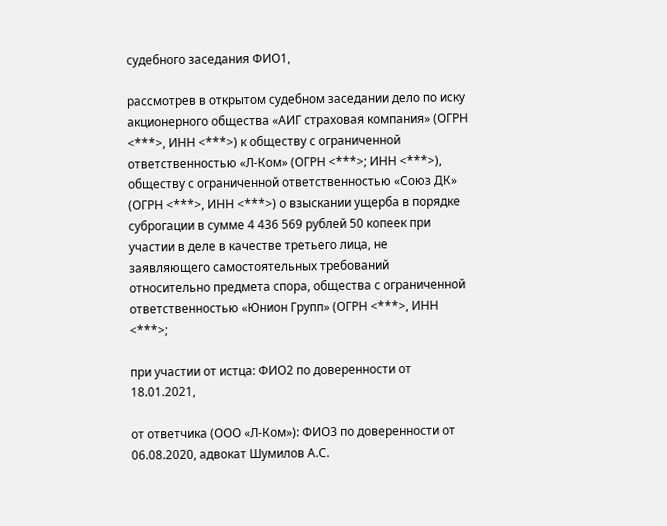судебного заседания ФИО1,

рассмотрев в открытом судебном заседании дело по иску акционерного общества «АИГ страховая компания» (ОГРН <***>, ИНН <***>) к обществу с ограниченной ответственностью «Л-Ком» (ОГРН <***>; ИНН <***>), обществу с ограниченной ответственностью «Союз ДК» (ОГРН <***>, ИНН <***>) о взыскании ущерба в порядке суброгации в сумме 4 436 569 рублей 50 копеек при участии в деле в качестве третьего лица, не заявляющего самостоятельных требований относительно предмета спора, общества с ограниченной ответственностью «Юнион Групп» (ОГРН <***>, ИНН <***>;

при участии от истца: ФИО2 по доверенности от 18.01.2021,

от ответчика (ООО «Л-Ком»): ФИО3 по доверенности от 06.08.2020, адвокат Шумилов А.С.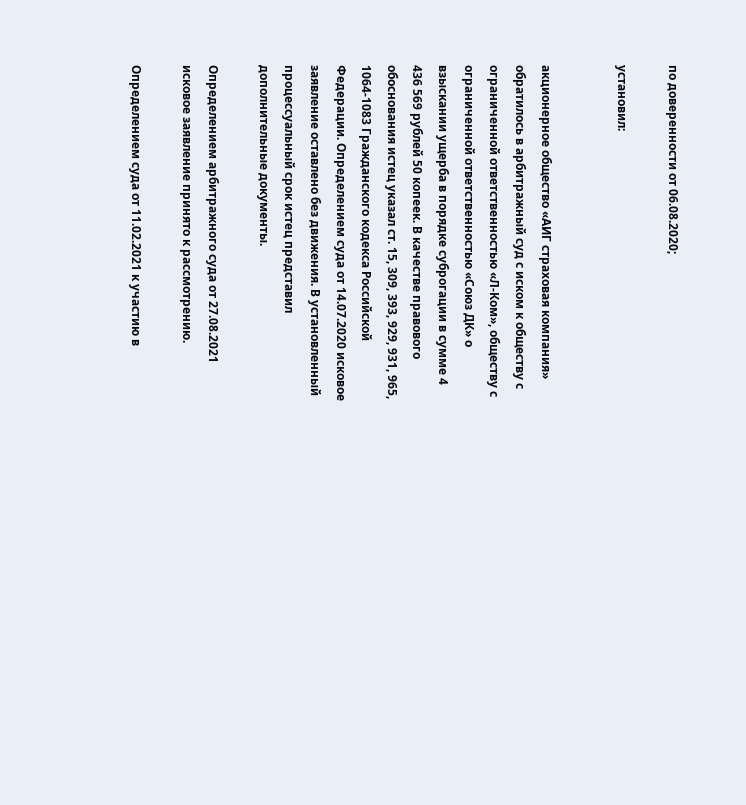по доверенности от 06.08.2020;

установил:


акционерное общество «АИГ страховая компания» обратилось в арбитражный суд с иском к обществу с ограниченной ответственностью «Л-Ком», обществу с ограниченной ответственностью «Союз ДК» о взыскании ущерба в порядке суброгации в сумме 4 436 569 рублей 50 копеек. В качестве правового обоснования истец указал ст. 15, 309, 393, 929, 931, 965, 1064-1083 Гражданского кодекса Российской Федерации. Определением суда от 14.07.2020 исковое заявление оставлено без движения. В установленный процессуальный срок истец представил дополнительные документы.

Определением арбитражного суда от 27.08.2021 исковое заявление принято к рассмотрению.

Определением суда от 11.02.2021 к участию в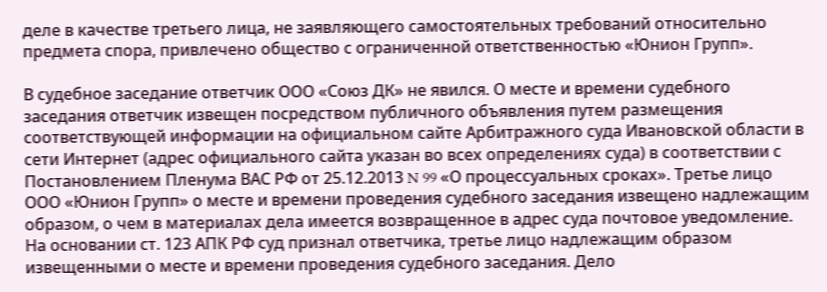деле в качестве третьего лица, не заявляющего самостоятельных требований относительно предмета спора, привлечено общество с ограниченной ответственностью «Юнион Групп».

В судебное заседание ответчик ООО «Союз ДК» не явился. О месте и времени судебного заседания ответчик извещен посредством публичного объявления путем размещения соответствующей информации на официальном сайте Арбитражного суда Ивановской области в сети Интернет (адрес официального сайта указан во всех определениях суда) в соответствии с Постановлением Пленума ВАС РФ от 25.12.2013 N 99 «О процессуальных сроках». Третье лицо ООО «Юнион Групп» о месте и времени проведения судебного заседания извещено надлежащим образом, о чем в материалах дела имеется возвращенное в адрес суда почтовое уведомление. На основании ст. 123 АПК РФ суд признал ответчика, третье лицо надлежащим образом извещенными о месте и времени проведения судебного заседания. Дело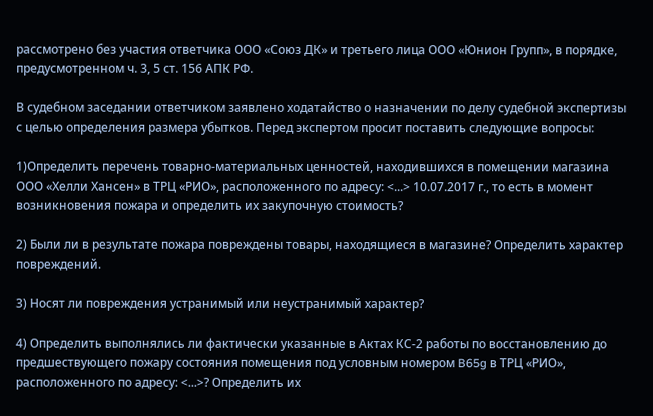рассмотрено без участия ответчика ООО «Союз ДК» и третьего лица ООО «Юнион Групп», в порядке, предусмотренном ч. 3, 5 ст. 156 АПК РФ.

В судебном заседании ответчиком заявлено ходатайство о назначении по делу судебной экспертизы с целью определения размера убытков. Перед экспертом просит поставить следующие вопросы:

1)Определить перечень товарно-материальных ценностей, находившихся в помещении магазина ООО «Хелли Хансен» в ТРЦ «РИО», расположенного по адресу: <...> 10.07.2017 г., то есть в момент возникновения пожара и определить их закупочную стоимость?

2) Были ли в результате пожара повреждены товары, находящиеся в магазине? Определить характер повреждений.

3) Носят ли повреждения устранимый или неустранимый характер?

4) Определить выполнялись ли фактически указанные в Актах КС-2 работы по восстановлению до предшествующего пожару состояния помещения под условным номером B65g в ТРЦ «РИО», расположенного по адресу: <...>? Определить их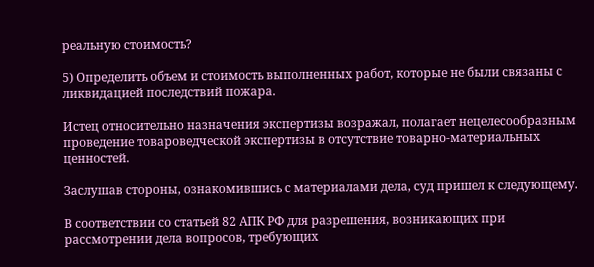реальную стоимость?

5) Определить объем и стоимость выполненных работ, которые не были связаны с ликвидацией последствий пожара.

Истец относительно назначения экспертизы возражал, полагает нецелесообразным проведение товароведческой экспертизы в отсутствие товарно-материальных ценностей.

Заслушав стороны, ознакомившись с материалами дела, суд пришел к следующему.

В соответствии со статьей 82 АПК РФ для разрешения, возникающих при рассмотрении дела вопросов, требующих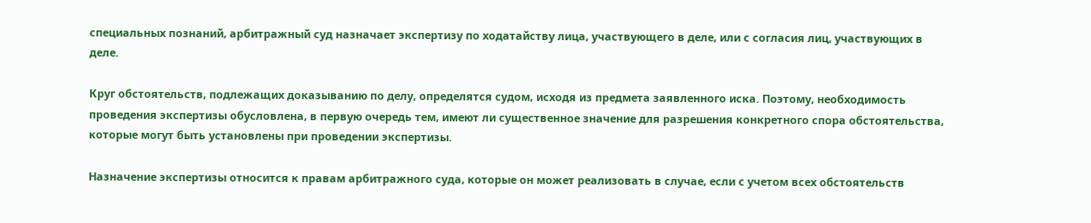специальных познаний, арбитражный суд назначает экспертизу по ходатайству лица, участвующего в деле, или с согласия лиц, участвующих в деле.

Круг обстоятельств, подлежащих доказыванию по делу, определятся судом, исходя из предмета заявленного иска. Поэтому, необходимость проведения экспертизы обусловлена, в первую очередь тем, имеют ли существенное значение для разрешения конкретного спора обстоятельства, которые могут быть установлены при проведении экспертизы.

Назначение экспертизы относится к правам арбитражного суда, которые он может реализовать в случае, если с учетом всех обстоятельств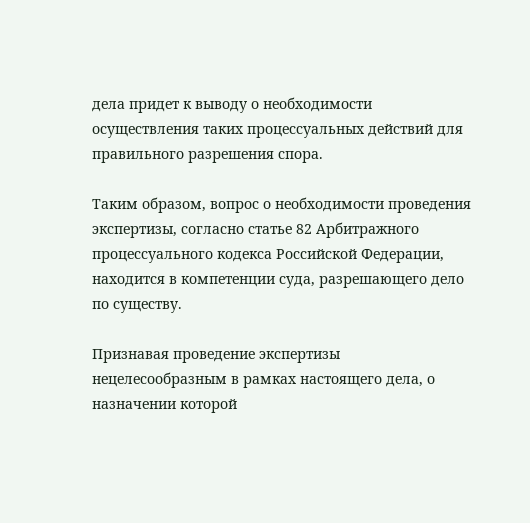дела придет к выводу о необходимости осуществления таких процессуальных действий для правильного разрешения спора.

Таким образом, вопрос о необходимости проведения экспертизы, согласно статье 82 Арбитражного процессуального кодекса Российской Федерации, находится в компетенции суда, разрешающего дело по существу.

Признавая проведение экспертизы нецелесообразным в рамках настоящего дела, о назначении которой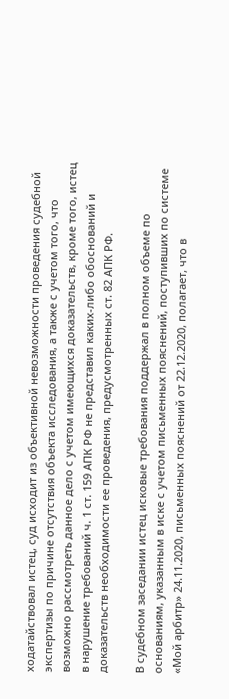ходатайствовал истец, суд исходит из объективной невозможности проведения судебной экспертизы по причине отсутствия объекта исследования, а также с учетом того, что возможно рассмотреть данное дело с учетом имеющихся доказательств, кроме того, истец в нарушение требований ч. 1 ст. 159 АПК РФ не представил каких-либо обоснований и доказательств необходимости ее проведения, предусмотренных ст. 82 АПК РФ.

В судебном заседании истец исковые требования поддержал в полном объеме по основаниям, указанным в иске с учетом письменных пояснений, поступивших по системе «Мой арбитр» 24.11.2020, письменных пояснений от 22.12.2020, полагает, что в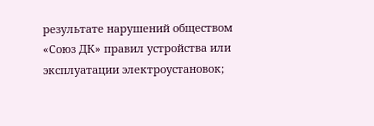результате нарушений обществом «Союз ДК» правил устройства или эксплуатации электроустановок;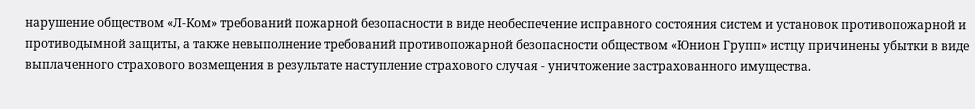нарушение обществом «Л-Ком» требований пожарной безопасности в виде необеспечение исправного состояния систем и установок противопожарной и противодымной защиты, а также невыполнение требований противопожарной безопасности обществом «Юнион Групп» истцу причинены убытки в виде выплаченного страхового возмещения в результате наступление страхового случая - уничтожение застрахованного имущества.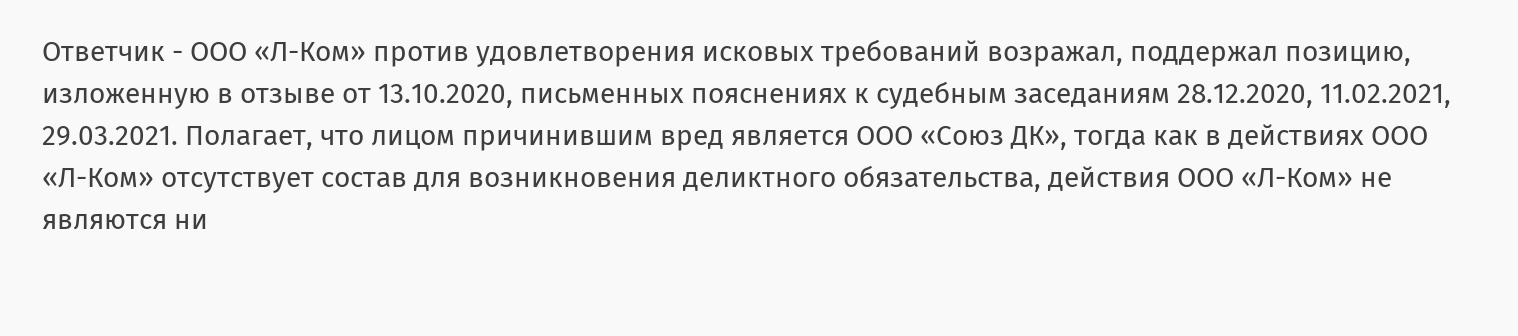Ответчик - ООО «Л-Ком» против удовлетворения исковых требований возражал, поддержал позицию, изложенную в отзыве от 13.10.2020, письменных пояснениях к судебным заседаниям 28.12.2020, 11.02.2021, 29.03.2021. Полагает, что лицом причинившим вред является ООО «Союз ДК», тогда как в действиях ООО «Л-Ком» отсутствует состав для возникновения деликтного обязательства, действия ООО «Л-Ком» не являются ни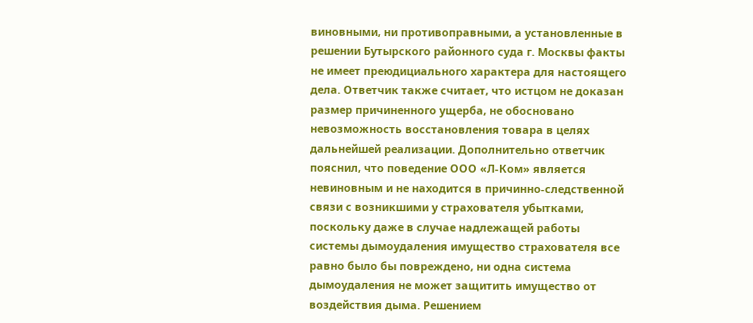виновными, ни противоправными, а установленные в решении Бутырского районного суда г. Москвы факты не имеет преюдициального характера для настоящего дела. Ответчик также считает, что истцом не доказан размер причиненного ущерба, не обосновано невозможность восстановления товара в целях дальнейшей реализации. Дополнительно ответчик пояснил, что поведение ООО «Л-Ком» является невиновным и не находится в причинно-следственной связи с возникшими у страхователя убытками, поскольку даже в случае надлежащей работы системы дымоудаления имущество страхователя все равно было бы повреждено, ни одна система дымоудаления не может защитить имущество от воздействия дыма. Решением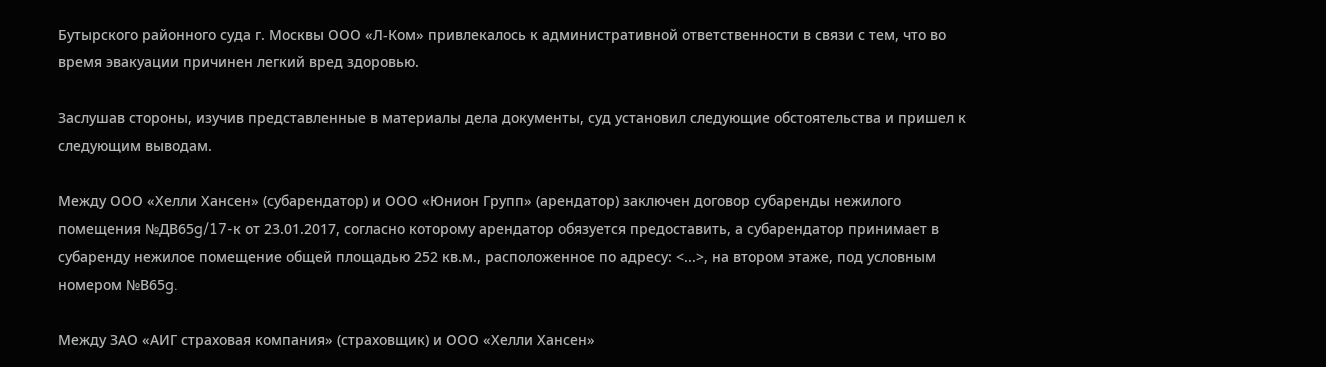Бутырского районного суда г. Москвы ООО «Л-Ком» привлекалось к административной ответственности в связи с тем, что во время эвакуации причинен легкий вред здоровью.

Заслушав стороны, изучив представленные в материалы дела документы, суд установил следующие обстоятельства и пришел к следующим выводам.

Между ООО «Хелли Хансен» (субарендатор) и ООО «Юнион Групп» (арендатор) заключен договор субаренды нежилого помещения №ДВ65g/17-к от 23.01.2017, согласно которому арендатор обязуется предоставить, а субарендатор принимает в субаренду нежилое помещение общей площадью 252 кв.м., расположенное по адресу: <...>, на втором этаже, под условным номером №В65g.

Между ЗАО «АИГ страховая компания» (страховщик) и ООО «Хелли Хансен»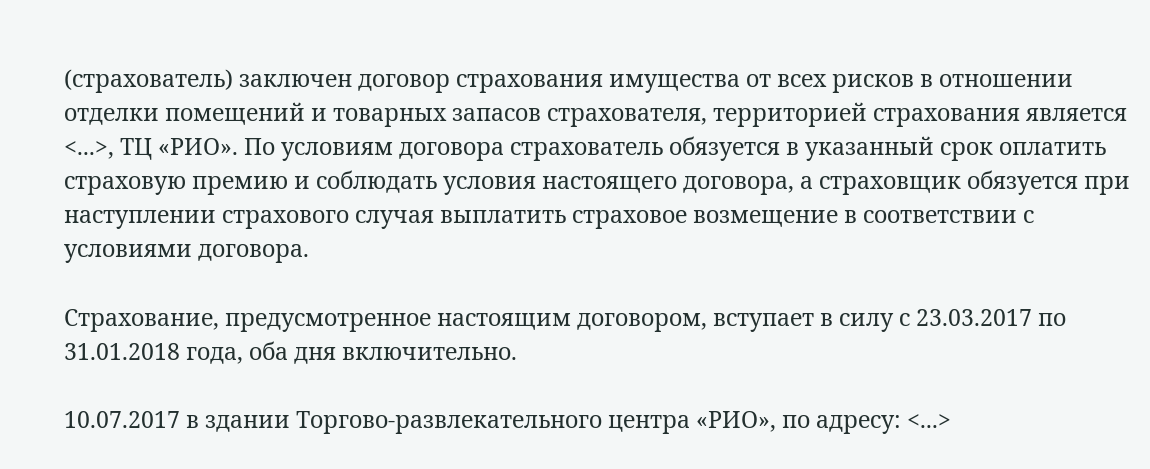(страхователь) заключен договор страхования имущества от всех рисков в отношении отделки помещений и товарных запасов страхователя, территорией страхования является <...>, ТЦ «РИО». По условиям договора страхователь обязуется в указанный срок оплатить страховую премию и соблюдать условия настоящего договора, а страховщик обязуется при наступлении страхового случая выплатить страховое возмещение в соответствии с условиями договора.

Страхование, предусмотренное настоящим договором, вступает в силу с 23.03.2017 по 31.01.2018 года, оба дня включительно.

10.07.2017 в здании Торгово-развлекательного центра «РИО», по адресу: <...>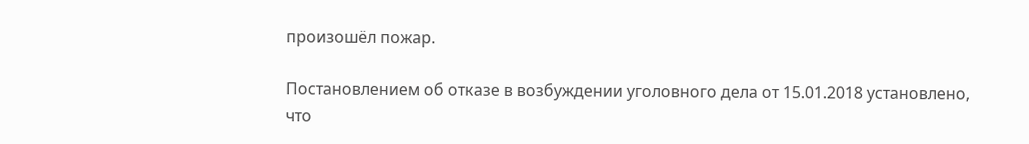произошёл пожар.

Постановлением об отказе в возбуждении уголовного дела от 15.01.2018 установлено, что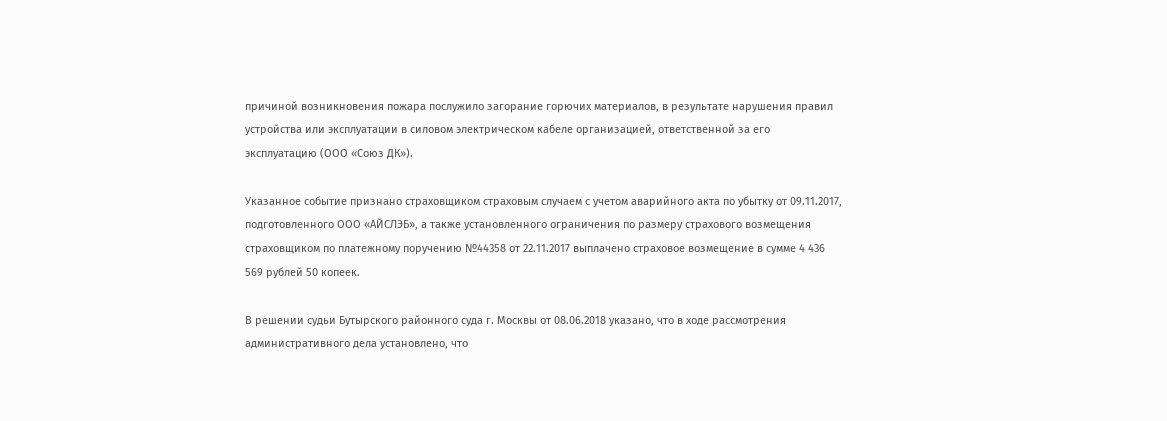причиной возникновения пожара послужило загорание горючих материалов, в результате нарушения правил устройства или эксплуатации в силовом электрическом кабеле организацией, ответственной за его эксплуатацию (ООО «Союз ДК»).

Указанное событие признано страховщиком страховым случаем с учетом аварийного акта по убытку от 09.11.2017, подготовленного ООО «АЙСЛЭБ», а также установленного ограничения по размеру страхового возмещения страховщиком по платежному поручению №44358 от 22.11.2017 выплачено страховое возмещение в сумме 4 436 569 рублей 50 копеек.

В решении судьи Бутырского районного суда г. Москвы от 08.06.2018 указано, что в ходе рассмотрения административного дела установлено, что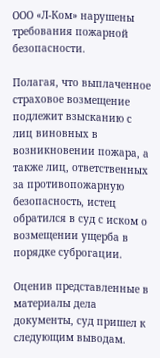ООО «Л-Ком» нарушены требования пожарной безопасности.

Полагая, что выплаченное страховое возмещение подлежит взысканию с лиц виновных в возникновении пожара, а также лиц, ответственных за противопожарную безопасность, истец обратился в суд с иском о возмещении ущерба в порядке суброгации.

Оценив представленные в материалы дела документы, суд пришел к следующим выводам.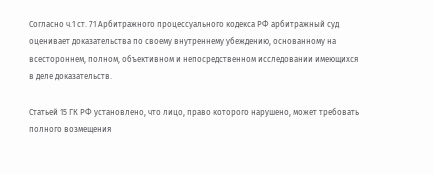Согласно ч.1 ст. 71 Арбитражного процессуального кодекса РФ арбитражный суд оценивает доказательства по своему внутреннему убеждению, основанному на всестороннем, полном, объективном и непосредственном исследовании имеющихся в деле доказательств.

Статьей 15 ГК РФ установлено, что лицо, право которого нарушено, может требовать полного возмещения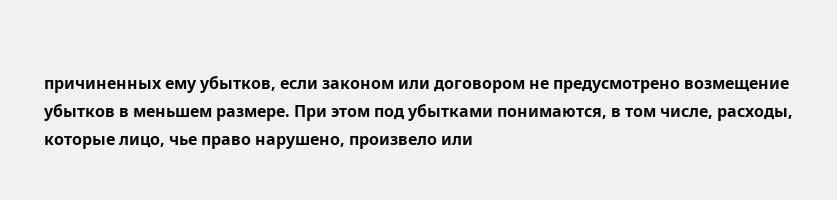причиненных ему убытков, если законом или договором не предусмотрено возмещение убытков в меньшем размере. При этом под убытками понимаются, в том числе, расходы, которые лицо, чье право нарушено, произвело или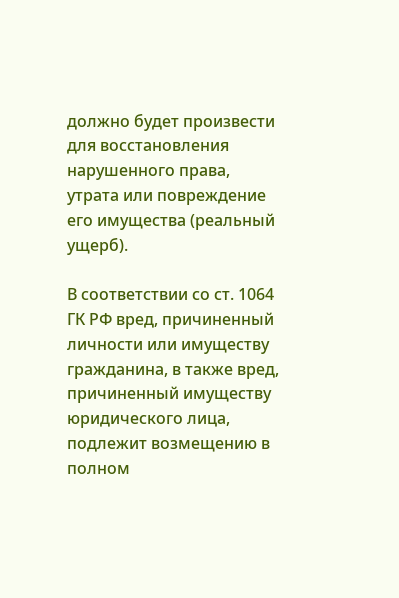должно будет произвести для восстановления нарушенного права, утрата или повреждение его имущества (реальный ущерб).

В соответствии со ст. 1064 ГК РФ вред, причиненный личности или имуществу гражданина, в также вред, причиненный имуществу юридического лица, подлежит возмещению в полном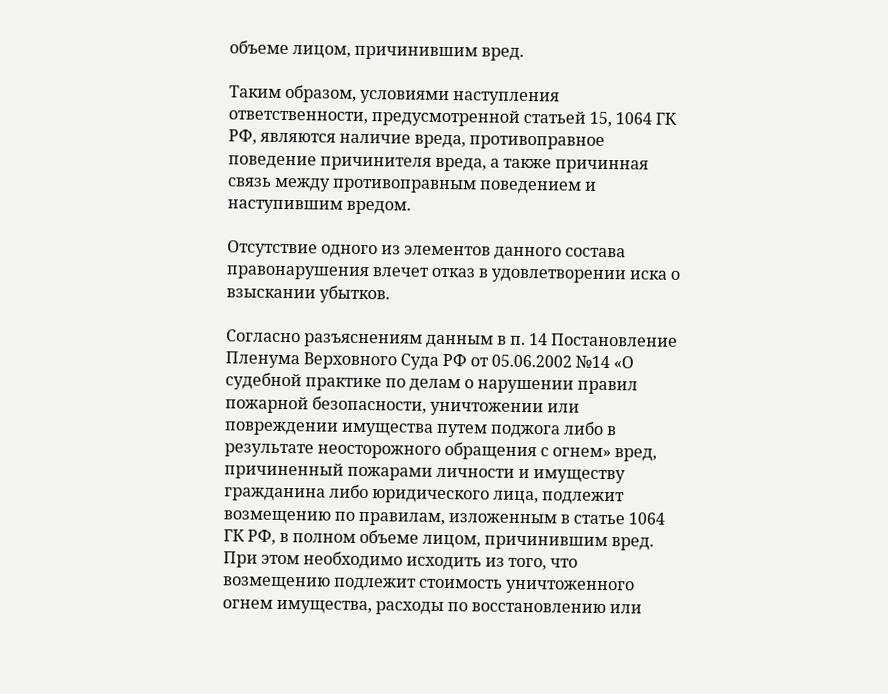объеме лицом, причинившим вред.

Таким образом, условиями наступления ответственности, предусмотренной статьей 15, 1064 ГК РФ, являются наличие вреда, противоправное поведение причинителя вреда, а также причинная связь между противоправным поведением и наступившим вредом.

Отсутствие одного из элементов данного состава правонарушения влечет отказ в удовлетворении иска о взыскании убытков.

Согласно разъяснениям данным в п. 14 Постановление Пленума Верховного Суда РФ от 05.06.2002 №14 «О судебной практике по делам о нарушении правил пожарной безопасности, уничтожении или повреждении имущества путем поджога либо в результате неосторожного обращения с огнем» вред, причиненный пожарами личности и имуществу гражданина либо юридического лица, подлежит возмещению по правилам, изложенным в статье 1064 ГК РФ, в полном объеме лицом, причинившим вред. При этом необходимо исходить из того, что возмещению подлежит стоимость уничтоженного огнем имущества, расходы по восстановлению или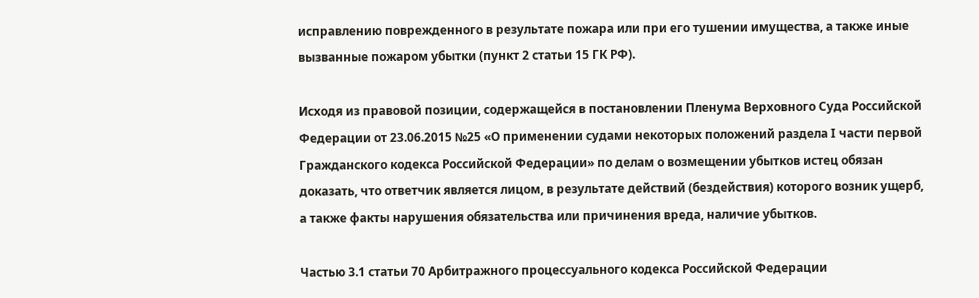исправлению поврежденного в результате пожара или при его тушении имущества, а также иные вызванные пожаром убытки (пункт 2 статьи 15 ГК РФ).

Исходя из правовой позиции, содержащейся в постановлении Пленума Верховного Суда Российской Федерации от 23.06.2015 №25 «О применении судами некоторых положений раздела I части первой Гражданского кодекса Российской Федерации» по делам о возмещении убытков истец обязан доказать, что ответчик является лицом, в результате действий (бездействия) которого возник ущерб, а также факты нарушения обязательства или причинения вреда, наличие убытков.

Частью 3.1 статьи 70 Арбитражного процессуального кодекса Российской Федерации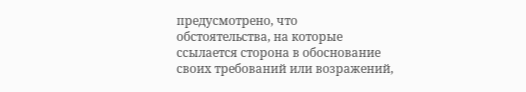предусмотрено, что обстоятельства, на которые ссылается сторона в обоснование своих требований или возражений,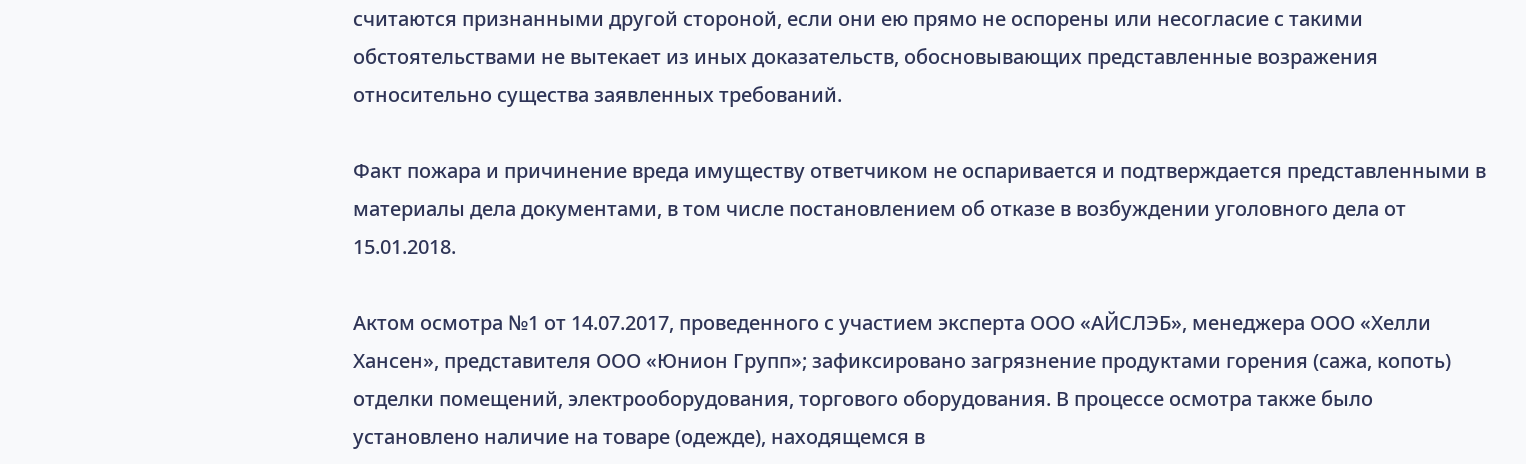считаются признанными другой стороной, если они ею прямо не оспорены или несогласие с такими обстоятельствами не вытекает из иных доказательств, обосновывающих представленные возражения относительно существа заявленных требований.

Факт пожара и причинение вреда имуществу ответчиком не оспаривается и подтверждается представленными в материалы дела документами, в том числе постановлением об отказе в возбуждении уголовного дела от 15.01.2018.

Актом осмотра №1 от 14.07.2017, проведенного с участием эксперта ООО «АЙСЛЭБ», менеджера ООО «Хелли Хансен», представителя ООО «Юнион Групп»; зафиксировано загрязнение продуктами горения (сажа, копоть) отделки помещений, электрооборудования, торгового оборудования. В процессе осмотра также было установлено наличие на товаре (одежде), находящемся в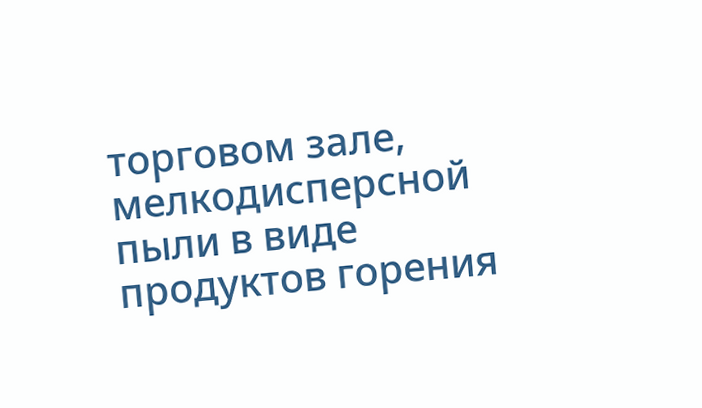торговом зале, мелкодисперсной пыли в виде продуктов горения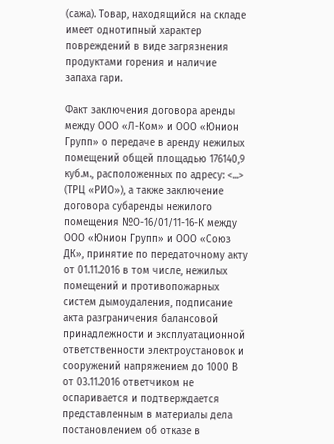(сажа). Товар, находящийся на складе имеет однотипный характер повреждений в виде загрязнения продуктами горения и наличие запаха гари.

Факт заключения договора аренды между ООО «Л-Ком» и ООО «Юнион Групп» о передаче в аренду нежилых помещений общей площадью 176140,9 куб.м., расположенных по адресу: <...> (ТРЦ «РИО»), а также заключение договора субаренды нежилого помещения №О-16/01/11-16-К между ООО «Юнион Групп» и ООО «Союз ДК», принятие по передаточному акту от 01.11.2016 в том числе, нежилых помещений и противопожарных систем дымоудаления, подписание акта разграничения балансовой принадлежности и эксплуатационной ответственности электроустановок и сооружений напряжением до 1000 В от 03.11.2016 ответчиком не оспаривается и подтверждается представленным в материалы дела постановлением об отказе в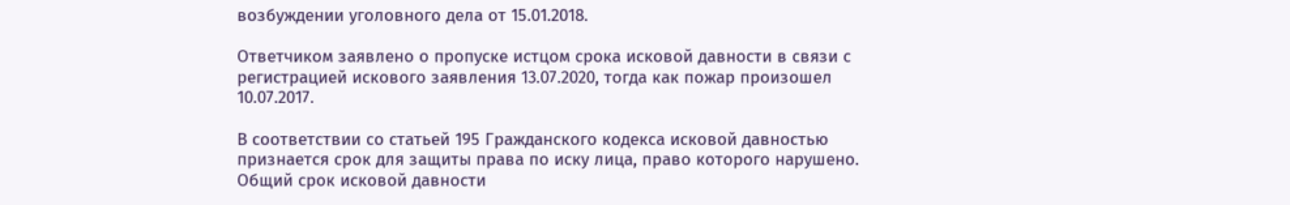возбуждении уголовного дела от 15.01.2018.

Ответчиком заявлено о пропуске истцом срока исковой давности в связи с регистрацией искового заявления 13.07.2020, тогда как пожар произошел 10.07.2017.

В соответствии со статьей 195 Гражданского кодекса исковой давностью признается срок для защиты права по иску лица, право которого нарушено. Общий срок исковой давности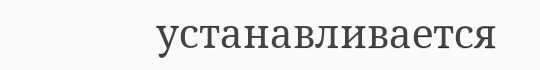устанавливается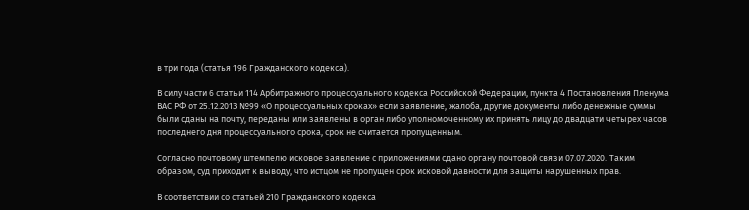в три года (статья 196 Гражданского кодекса).

В силу части 6 статьи 114 Арбитражного процессуального кодекса Российской Федерации, пункта 4 Постановления Пленума ВАС РФ от 25.12.2013 №99 «О процессуальных сроках» если заявление, жалоба, другие документы либо денежные суммы были сданы на почту, переданы или заявлены в орган либо уполномоченному их принять лицу до двадцати четырех часов последнего дня процессуального срока, срок не считается пропущенным.

Согласно почтовому штемпелю исковое заявление с приложениями сдано органу почтовой связи 07.07.2020. Таким образом, суд приходит к выводу, что истцом не пропущен срок исковой давности для защиты нарушенных прав.

В соответствии со статьей 210 Гражданского кодекса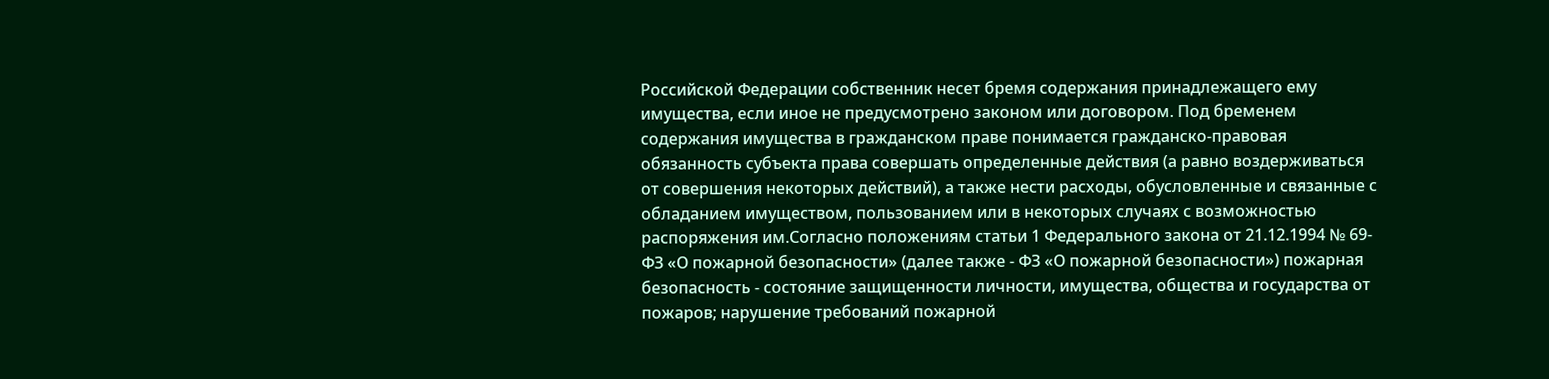Российской Федерации собственник несет бремя содержания принадлежащего ему имущества, если иное не предусмотрено законом или договором. Под бременем содержания имущества в гражданском праве понимается гражданско-правовая обязанность субъекта права совершать определенные действия (а равно воздерживаться от совершения некоторых действий), а также нести расходы, обусловленные и связанные с обладанием имуществом, пользованием или в некоторых случаях с возможностью распоряжения им.Согласно положениям статьи 1 Федерального закона от 21.12.1994 № 69-ФЗ «О пожарной безопасности» (далее также - ФЗ «О пожарной безопасности») пожарная безопасность - состояние защищенности личности, имущества, общества и государства от пожаров; нарушение требований пожарной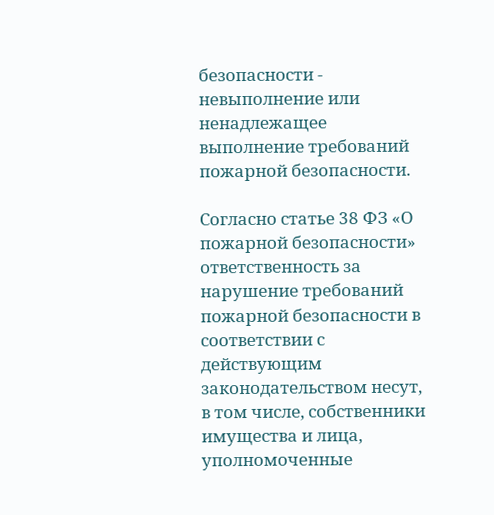безопасности - невыполнение или ненадлежащее выполнение требований пожарной безопасности.

Согласно статье 38 ФЗ «О пожарной безопасности» ответственность за нарушение требований пожарной безопасности в соответствии с действующим законодательством несут, в том числе, собственники имущества и лица, уполномоченные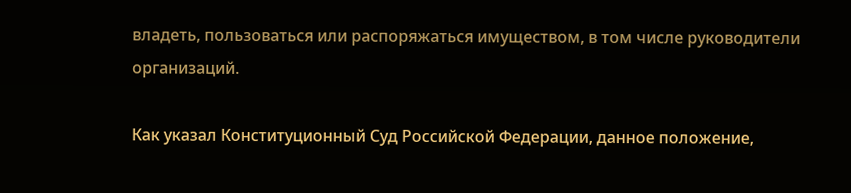владеть, пользоваться или распоряжаться имуществом, в том числе руководители организаций.

Как указал Конституционный Суд Российской Федерации, данное положение,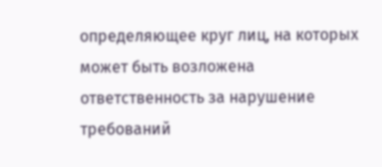определяющее круг лиц, на которых может быть возложена ответственность за нарушение требований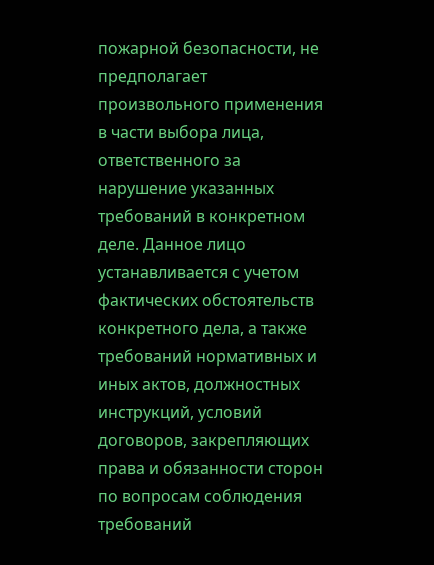пожарной безопасности, не предполагает произвольного применения в части выбора лица, ответственного за нарушение указанных требований в конкретном деле. Данное лицо устанавливается с учетом фактических обстоятельств конкретного дела, а также требований нормативных и иных актов, должностных инструкций, условий договоров, закрепляющих права и обязанности сторон по вопросам соблюдения требований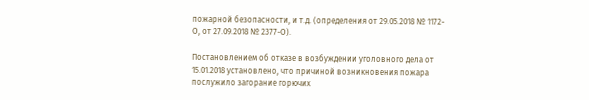пожарной безопасности, и т.д. (определения от 29.05.2018 № 1172-О, от 27.09.2018 № 2377-О).

Постановлением об отказе в возбуждении уголовного дела от 15.01.2018 установлено, что причиной возникновения пожара послужило загорание горючих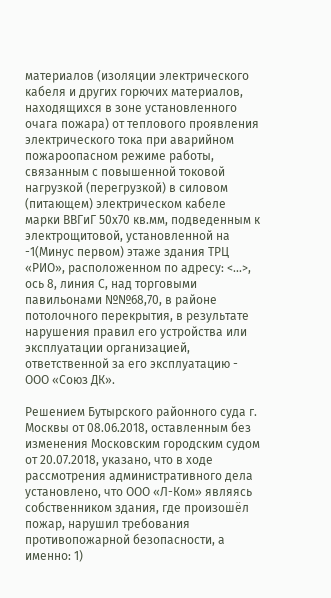материалов (изоляции электрического кабеля и других горючих материалов, находящихся в зоне установленного очага пожара) от теплового проявления электрического тока при аварийном пожароопасном режиме работы, связанным с повышенной токовой нагрузкой (перегрузкой) в силовом (питающем) электрическом кабеле марки ВВГиГ 50х70 кв.мм, подведенным к электрощитовой, установленной на -1(Минус первом) этаже здания ТРЦ «РИО», расположенном по адресу: <...>, ось 8, линия С, над торговыми павильонами №№68,70, в районе потолочного перекрытия, в результате нарушения правил его устройства или эксплуатации организацией, ответственной за его эксплуатацию - ООО «Союз ДК».

Решением Бутырского районного суда г. Москвы от 08.06.2018, оставленным без изменения Московским городским судом от 20.07.2018, указано, что в ходе рассмотрения административного дела установлено, что ООО «Л-Ком» являясь собственником здания, где произошёл пожар, нарушил требования противопожарной безопасности, а именно: 1)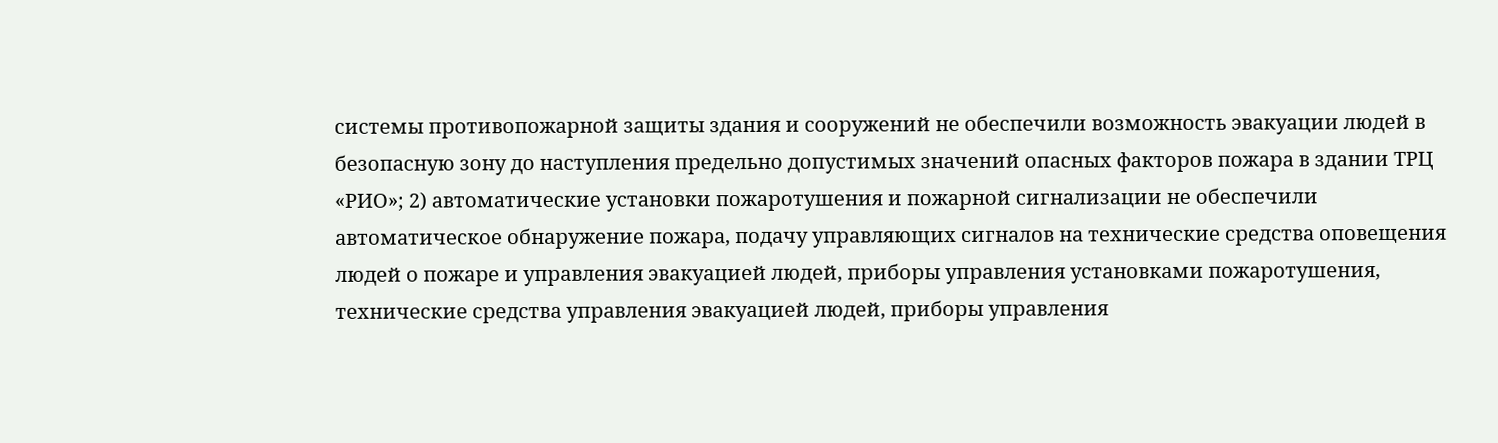системы противопожарной защиты здания и сооружений не обеспечили возможность эвакуации людей в безопасную зону до наступления предельно допустимых значений опасных факторов пожара в здании ТРЦ «РИО»; 2) автоматические установки пожаротушения и пожарной сигнализации не обеспечили автоматическое обнаружение пожара, подачу управляющих сигналов на технические средства оповещения людей о пожаре и управления эвакуацией людей, приборы управления установками пожаротушения, технические средства управления эвакуацией людей, приборы управления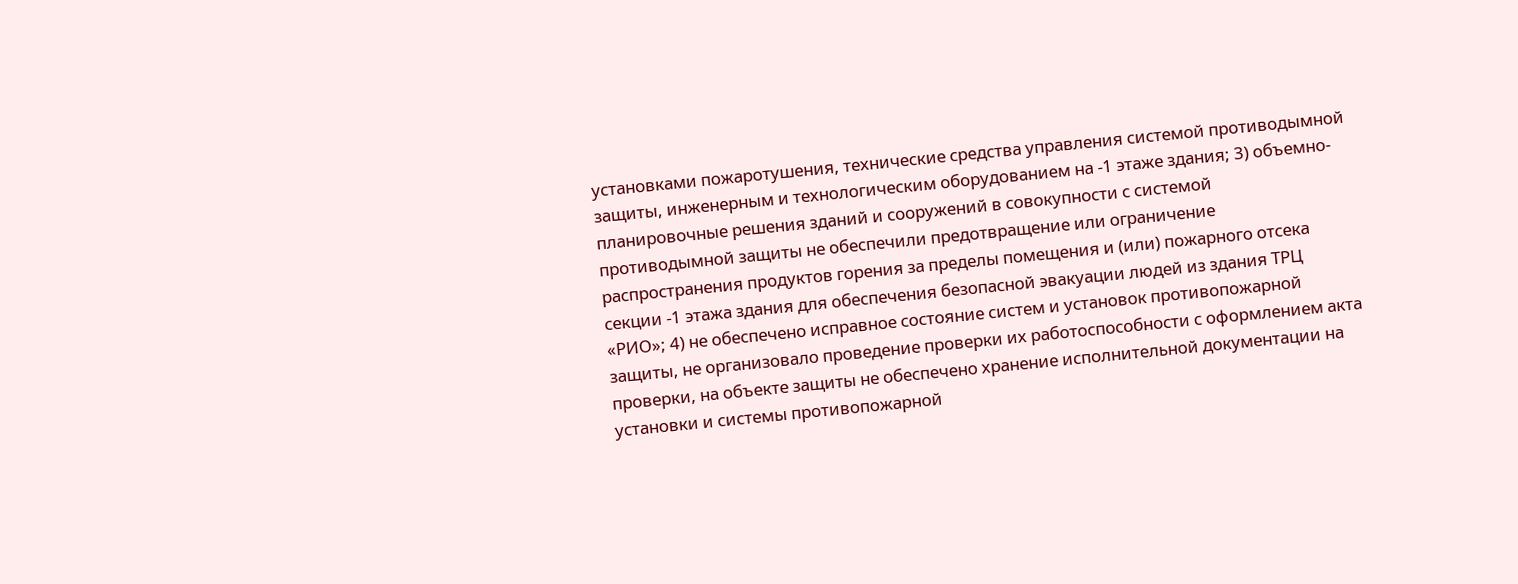установками пожаротушения, технические средства управления системой противодымной защиты, инженерным и технологическим оборудованием на -1 этаже здания; 3) объемно-планировочные решения зданий и сооружений в совокупности с системой противодымной защиты не обеспечили предотвращение или ограничение распространения продуктов горения за пределы помещения и (или) пожарного отсека секции -1 этажа здания для обеспечения безопасной эвакуации людей из здания ТРЦ «РИО»; 4) не обеспечено исправное состояние систем и установок противопожарной защиты, не организовало проведение проверки их работоспособности с оформлением акта проверки, на объекте защиты не обеспечено хранение исполнительной документации на установки и системы противопожарной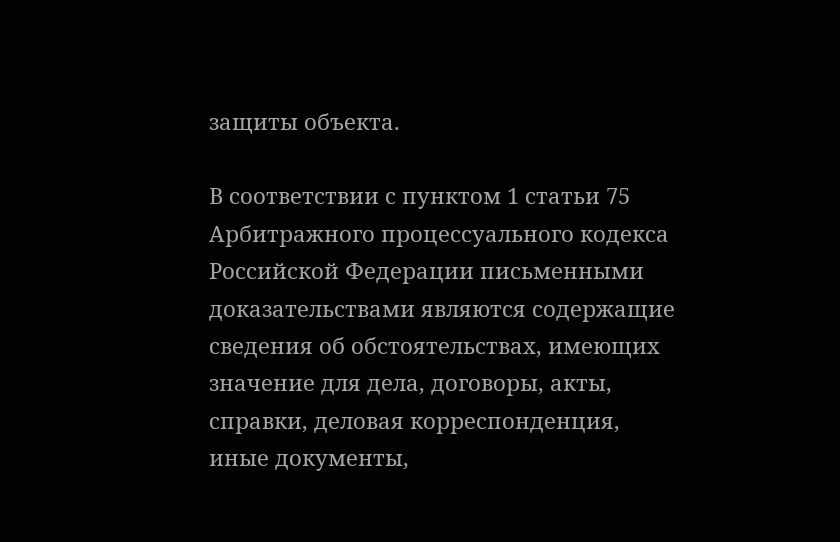защиты объекта.

В соответствии с пунктом 1 статьи 75 Арбитражного процессуального кодекса Российской Федерации письменными доказательствами являются содержащие сведения об обстоятельствах, имеющих значение для дела, договоры, акты, справки, деловая корреспонденция, иные документы,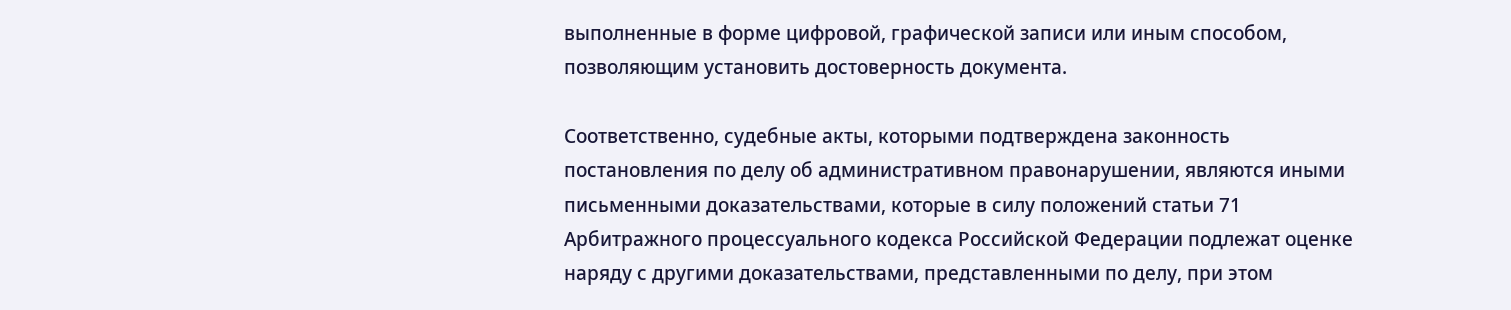выполненные в форме цифровой, графической записи или иным способом, позволяющим установить достоверность документа.

Соответственно, судебные акты, которыми подтверждена законность постановления по делу об административном правонарушении, являются иными письменными доказательствами, которые в силу положений статьи 71 Арбитражного процессуального кодекса Российской Федерации подлежат оценке наряду с другими доказательствами, представленными по делу, при этом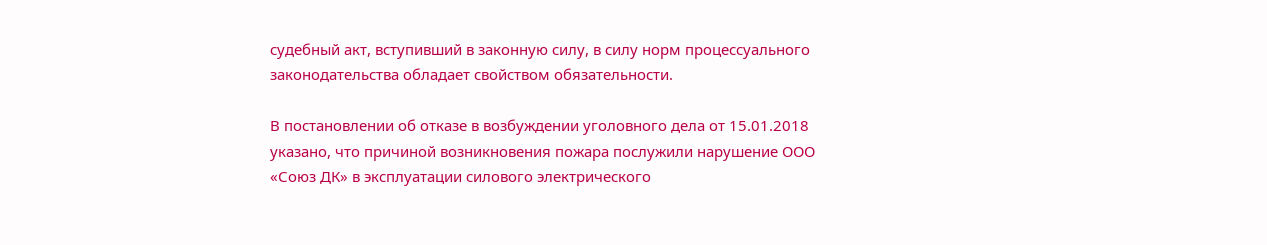судебный акт, вступивший в законную силу, в силу норм процессуального законодательства обладает свойством обязательности.

В постановлении об отказе в возбуждении уголовного дела от 15.01.2018 указано, что причиной возникновения пожара послужили нарушение ООО «Союз ДК» в эксплуатации силового электрического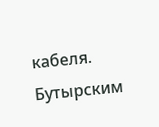кабеля. Бутырским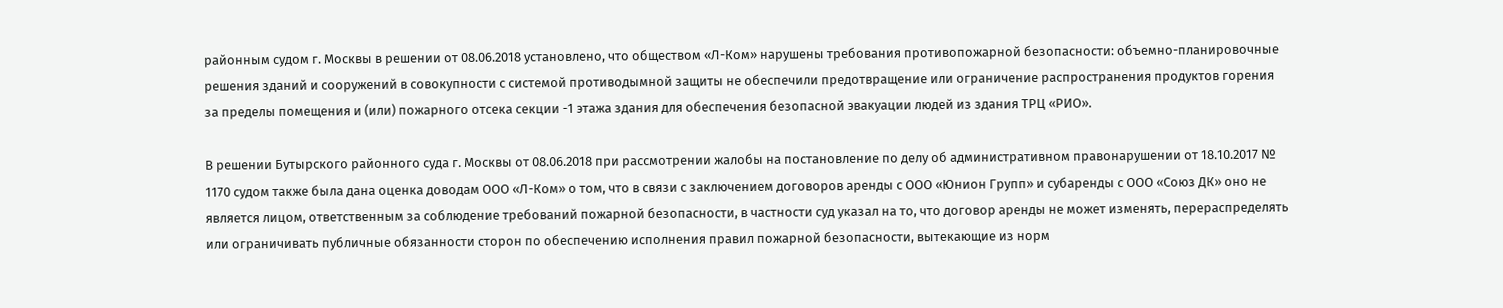районным судом г. Москвы в решении от 08.06.2018 установлено, что обществом «Л-Ком» нарушены требования противопожарной безопасности: объемно-планировочные решения зданий и сооружений в совокупности с системой противодымной защиты не обеспечили предотвращение или ограничение распространения продуктов горения за пределы помещения и (или) пожарного отсека секции -1 этажа здания для обеспечения безопасной эвакуации людей из здания ТРЦ «РИО».

В решении Бутырского районного суда г. Москвы от 08.06.2018 при рассмотрении жалобы на постановление по делу об административном правонарушении от 18.10.2017 № 1170 судом также была дана оценка доводам ООО «Л-Ком» о том, что в связи с заключением договоров аренды с ООО «Юнион Групп» и субаренды с ООО «Союз ДК» оно не является лицом, ответственным за соблюдение требований пожарной безопасности, в частности суд указал на то, что договор аренды не может изменять, перераспределять или ограничивать публичные обязанности сторон по обеспечению исполнения правил пожарной безопасности, вытекающие из норм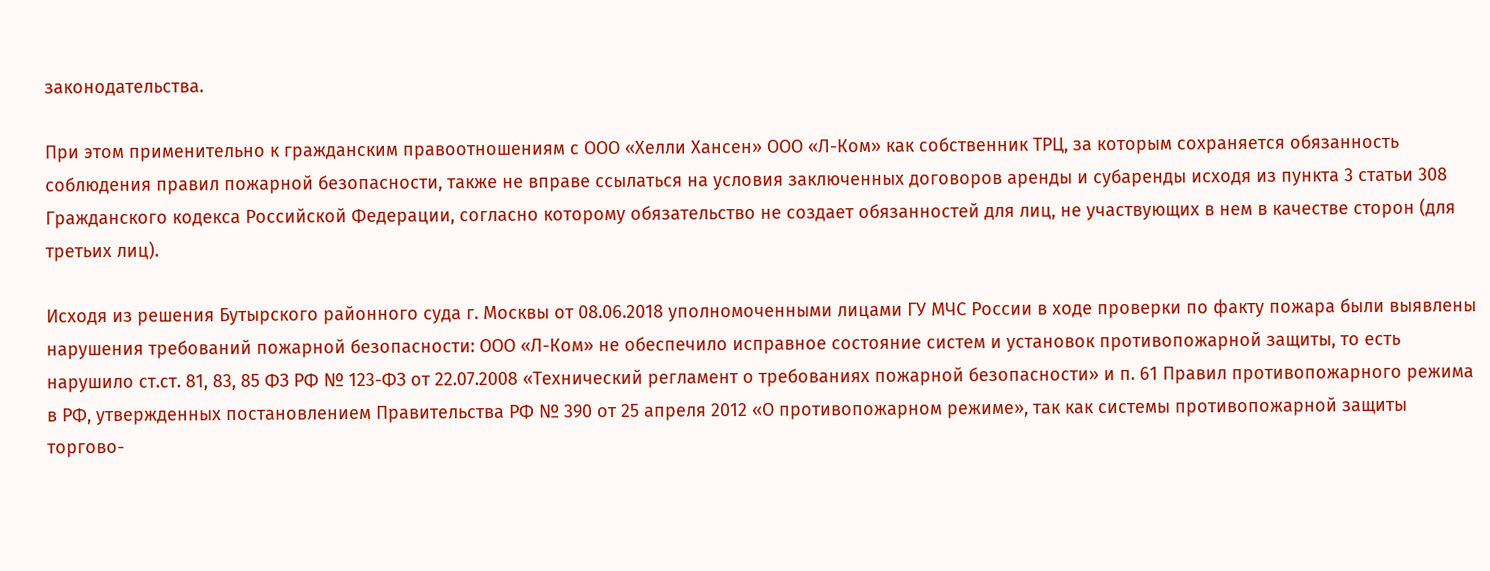законодательства.

При этом применительно к гражданским правоотношениям с ООО «Хелли Хансен» ООО «Л-Ком» как собственник ТРЦ, за которым сохраняется обязанность соблюдения правил пожарной безопасности, также не вправе ссылаться на условия заключенных договоров аренды и субаренды исходя из пункта 3 статьи 308 Гражданского кодекса Российской Федерации, согласно которому обязательство не создает обязанностей для лиц, не участвующих в нем в качестве сторон (для третьих лиц).

Исходя из решения Бутырского районного суда г. Москвы от 08.06.2018 уполномоченными лицами ГУ МЧС России в ходе проверки по факту пожара были выявлены нарушения требований пожарной безопасности: ООО «Л-Ком» не обеспечило исправное состояние систем и установок противопожарной защиты, то есть нарушило ст.ст. 81, 83, 85 ФЗ РФ № 123-ФЗ от 22.07.2008 «Технический регламент о требованиях пожарной безопасности» и п. 61 Правил противопожарного режима в РФ, утвержденных постановлением Правительства РФ № 390 от 25 апреля 2012 «О противопожарном режиме», так как системы противопожарной защиты торгово-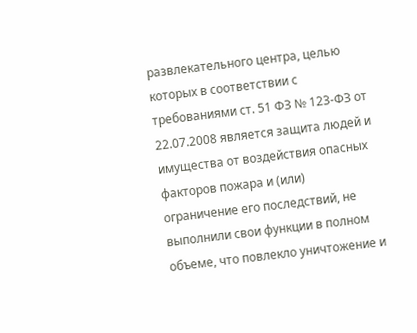развлекательного центра, целью которых в соответствии с требованиями ст. 51 ФЗ № 123-ФЗ от 22.07.2008 является защита людей и имущества от воздействия опасных факторов пожара и (или) ограничение его последствий, не выполнили свои функции в полном объеме, что повлекло уничтожение и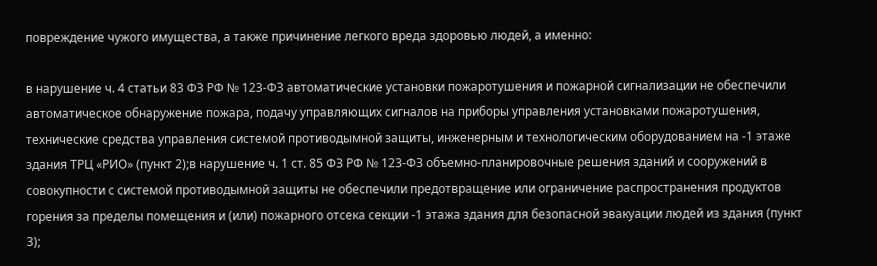повреждение чужого имущества, а также причинение легкого вреда здоровью людей, а именно:

в нарушение ч. 4 статьи 83 ФЗ РФ № 123-ФЗ автоматические установки пожаротушения и пожарной сигнализации не обеспечили автоматическое обнаружение пожара, подачу управляющих сигналов на приборы управления установками пожаротушения, технические средства управления системой противодымной защиты, инженерным и технологическим оборудованием на -1 этаже здания ТРЦ «РИО» (пункт 2);в нарушение ч. 1 ст. 85 ФЗ РФ № 123-ФЗ объемно-планировочные решения зданий и сооружений в совокупности с системой противодымной защиты не обеспечили предотвращение или ограничение распространения продуктов горения за пределы помещения и (или) пожарного отсека секции -1 этажа здания для безопасной эвакуации людей из здания (пункт 3);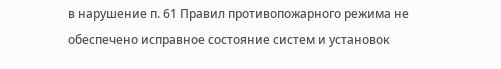в нарушение п. 61 Правил противопожарного режима не обеспечено исправное состояние систем и установок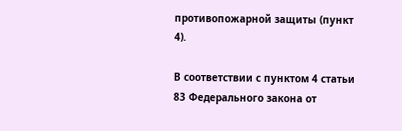противопожарной защиты (пункт 4).

В соответствии с пунктом 4 статьи 83 Федерального закона от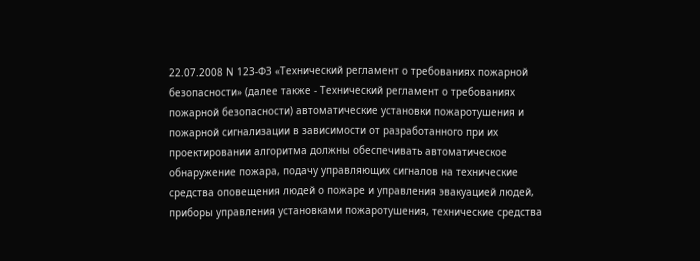22.07.2008 N 123-ФЗ «Технический регламент о требованиях пожарной безопасности» (далее также - Технический регламент о требованиях пожарной безопасности) автоматические установки пожаротушения и пожарной сигнализации в зависимости от разработанного при их проектировании алгоритма должны обеспечивать автоматическое обнаружение пожара, подачу управляющих сигналов на технические средства оповещения людей о пожаре и управления эвакуацией людей, приборы управления установками пожаротушения, технические средства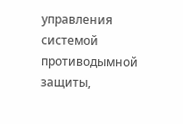управления системой противодымной защиты,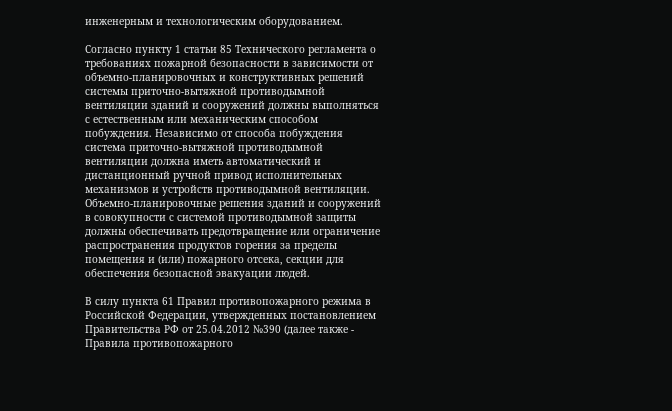инженерным и технологическим оборудованием.

Согласно пункту 1 статьи 85 Технического регламента о требованиях пожарной безопасности в зависимости от объемно-планировочных и конструктивных решений системы приточно-вытяжной противодымной вентиляции зданий и сооружений должны выполняться с естественным или механическим способом побуждения. Независимо от способа побуждения система приточно-вытяжной противодымной вентиляции должна иметь автоматический и дистанционный ручной привод исполнительных механизмов и устройств противодымной вентиляции. Объемно-планировочные решения зданий и сооружений в совокупности с системой противодымной защиты должны обеспечивать предотвращение или ограничение распространения продуктов горения за пределы помещения и (или) пожарного отсека, секции для обеспечения безопасной эвакуации людей.

В силу пункта 61 Правил противопожарного режима в Российской Федерации, утвержденных постановлением Правительства РФ от 25.04.2012 №390 (далее также - Правила противопожарного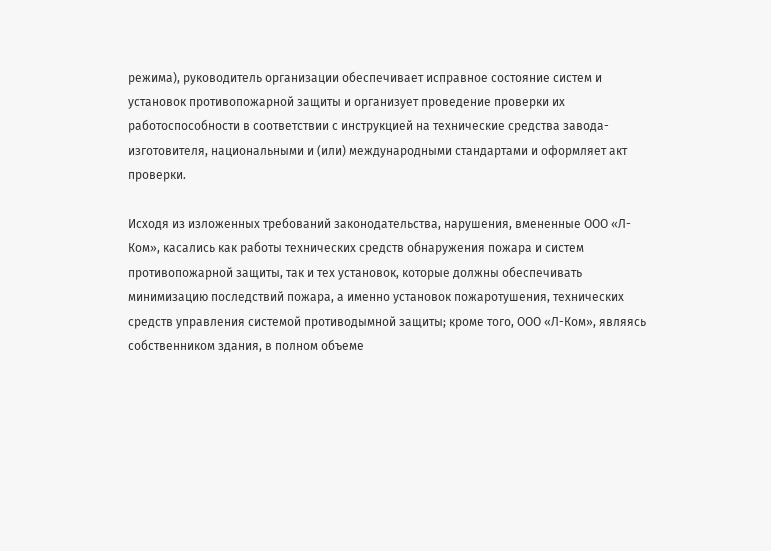режима), руководитель организации обеспечивает исправное состояние систем и установок противопожарной защиты и организует проведение проверки их работоспособности в соответствии с инструкцией на технические средства завода-изготовителя, национальными и (или) международными стандартами и оформляет акт проверки.

Исходя из изложенных требований законодательства, нарушения, вмененные ООО «Л-Ком», касались как работы технических средств обнаружения пожара и систем противопожарной защиты, так и тех установок, которые должны обеспечивать минимизацию последствий пожара, а именно установок пожаротушения, технических средств управления системой противодымной защиты; кроме того, ООО «Л-Ком», являясь собственником здания, в полном объеме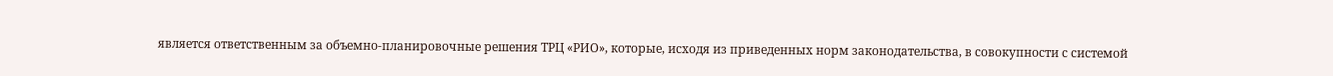является ответственным за объемно-планировочные решения ТРЦ «РИО», которые, исходя из приведенных норм законодательства, в совокупности с системой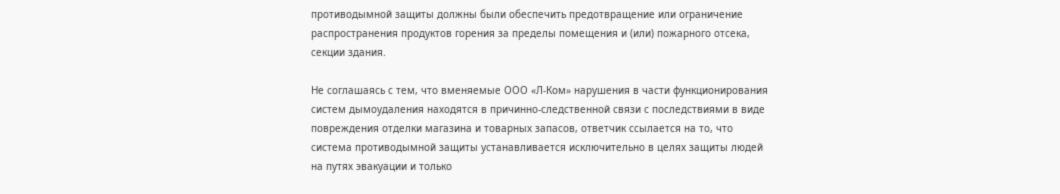противодымной защиты должны были обеспечить предотвращение или ограничение распространения продуктов горения за пределы помещения и (или) пожарного отсека, секции здания.

Не соглашаясь с тем, что вменяемые ООО «Л-Ком» нарушения в части функционирования систем дымоудаления находятся в причинно-следственной связи с последствиями в виде повреждения отделки магазина и товарных запасов, ответчик ссылается на то, что система противодымной защиты устанавливается исключительно в целях защиты людей на путях эвакуации и только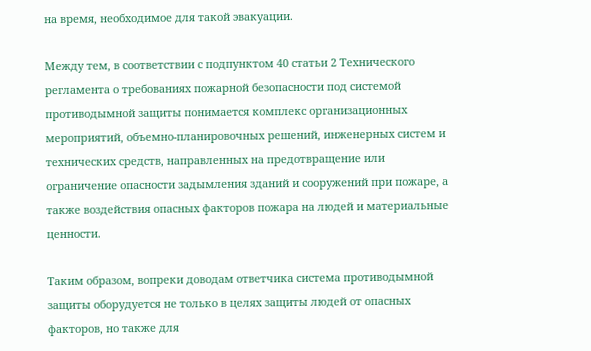на время, необходимое для такой эвакуации.

Между тем, в соответствии с подпунктом 40 статьи 2 Технического регламента о требованиях пожарной безопасности под системой противодымной защиты понимается комплекс организационных мероприятий, объемно-планировочных решений, инженерных систем и технических средств, направленных на предотвращение или ограничение опасности задымления зданий и сооружений при пожаре, а также воздействия опасных факторов пожара на людей и материальные ценности.

Таким образом, вопреки доводам ответчика система противодымной защиты оборудуется не только в целях защиты людей от опасных факторов, но также для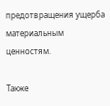предотвращения ущерба материальным ценностям.

Также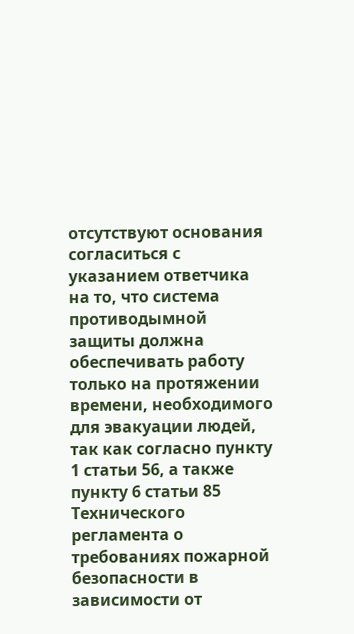отсутствуют основания согласиться с указанием ответчика на то, что система противодымной защиты должна обеспечивать работу только на протяжении времени, необходимого для эвакуации людей, так как согласно пункту 1 статьи 56, а также пункту 6 статьи 85 Технического регламента о требованиях пожарной безопасности в зависимости от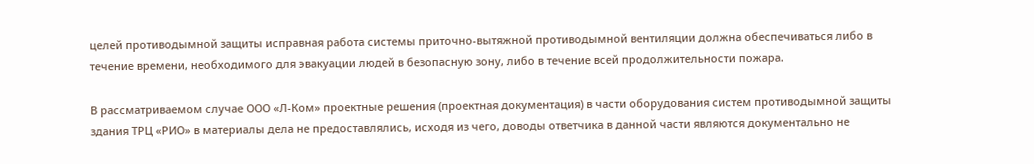целей противодымной защиты исправная работа системы приточно-вытяжной противодымной вентиляции должна обеспечиваться либо в течение времени, необходимого для эвакуации людей в безопасную зону, либо в течение всей продолжительности пожара.

В рассматриваемом случае ООО «Л-Ком» проектные решения (проектная документация) в части оборудования систем противодымной защиты здания ТРЦ «РИО» в материалы дела не предоставлялись, исходя из чего, доводы ответчика в данной части являются документально не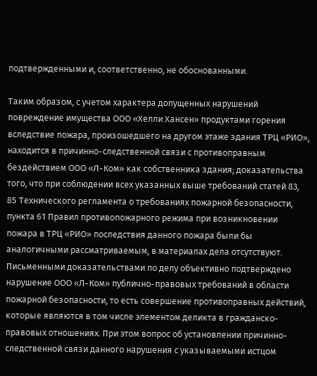подтвержденными и, соответственно, не обоснованными.

Таким образом, с учетом характера допущенных нарушений повреждение имущества ООО «Хелли Хансен» продуктами горения вследствие пожара, произошедшего на другом этаже здания ТРЦ «РИО», находится в причинно-следственной связи с противоправным бездействием ООО «Л-Ком» как собственника здания; доказательства того, что при соблюдении всех указанных выше требований статей 83, 85 Технического регламента о требованиях пожарной безопасности, пункта 61 Правил противопожарного режима при возникновении пожара в ТРЦ «РИО» последствия данного пожара были бы аналогичными рассматриваемым, в материалах дела отсутствуют. Письменными доказательствами по делу объективно подтверждено нарушение ООО «Л-Ком» публично-правовых требований в области пожарной безопасности, то есть совершение противоправных действий, которые являются в том числе элементом деликта в гражданско-правовых отношениях. При этом вопрос об установлении причинно-следственной связи данного нарушения с указываемыми истцом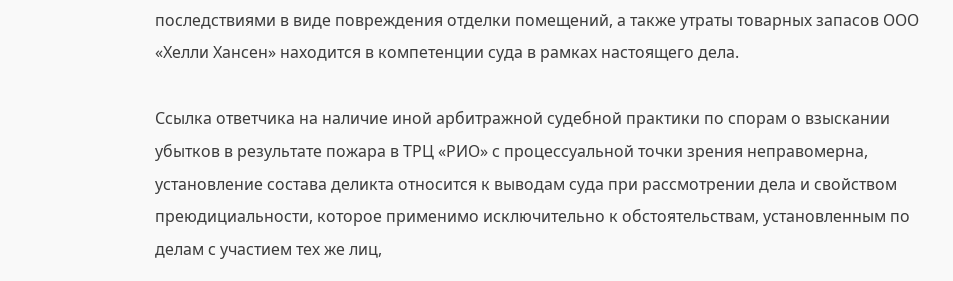последствиями в виде повреждения отделки помещений, а также утраты товарных запасов ООО «Хелли Хансен» находится в компетенции суда в рамках настоящего дела.

Ссылка ответчика на наличие иной арбитражной судебной практики по спорам о взыскании убытков в результате пожара в ТРЦ «РИО» с процессуальной точки зрения неправомерна, установление состава деликта относится к выводам суда при рассмотрении дела и свойством преюдициальности, которое применимо исключительно к обстоятельствам, установленным по делам с участием тех же лиц,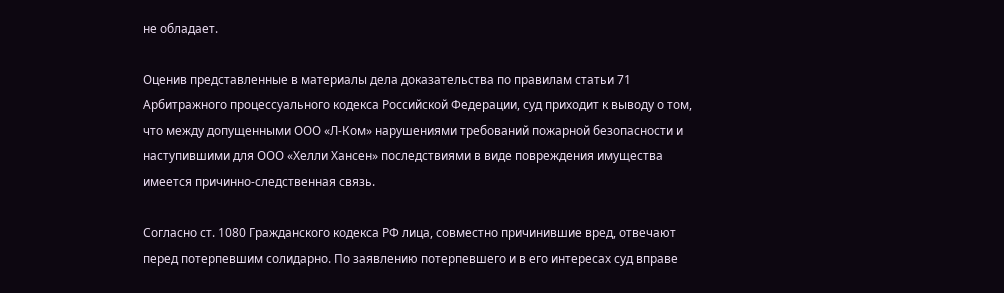не обладает.

Оценив представленные в материалы дела доказательства по правилам статьи 71 Арбитражного процессуального кодекса Российской Федерации, суд приходит к выводу о том, что между допущенными ООО «Л-Ком» нарушениями требований пожарной безопасности и наступившими для ООО «Хелли Хансен» последствиями в виде повреждения имущества имеется причинно-следственная связь.

Согласно ст. 1080 Гражданского кодекса РФ лица, совместно причинившие вред, отвечают перед потерпевшим солидарно. По заявлению потерпевшего и в его интересах суд вправе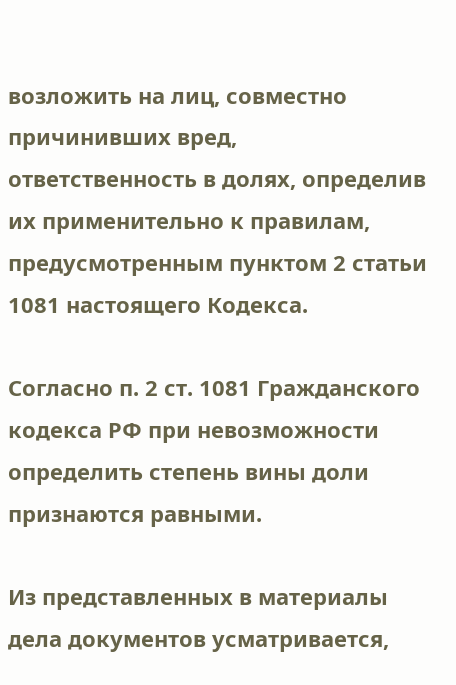возложить на лиц, совместно причинивших вред, ответственность в долях, определив их применительно к правилам, предусмотренным пунктом 2 статьи 1081 настоящего Кодекса.

Согласно п. 2 ст. 1081 Гражданского кодекса РФ при невозможности определить степень вины доли признаются равными.

Из представленных в материалы дела документов усматривается,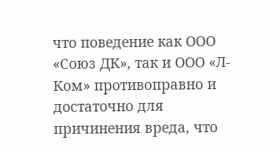что поведение как ООО «Союз ДК», так и ООО «Л-Ком» противоправно и достаточно для причинения вреда, что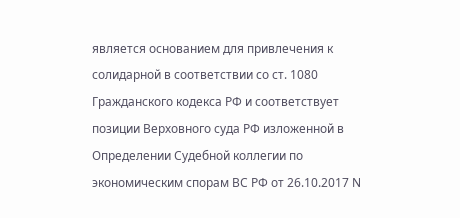является основанием для привлечения к солидарной в соответствии со ст. 1080 Гражданского кодекса РФ и соответствует позиции Верховного суда РФ изложенной в Определении Судебной коллегии по экономическим спорам ВС РФ от 26.10.2017 N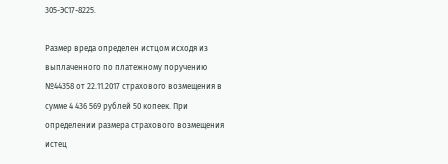305-ЭС17-8225.

Размер вреда определен истцом исходя из выплаченного по платежному поручению №44358 от 22.11.2017 страхового возмещения в сумме 4 436 569 рублей 50 копеек. При определении размера страхового возмещения истец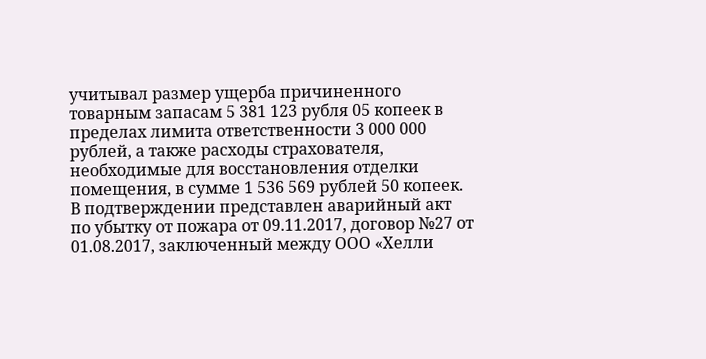учитывал размер ущерба причиненного товарным запасам 5 381 123 рубля 05 копеек в пределах лимита ответственности 3 000 000 рублей, а также расходы страхователя, необходимые для восстановления отделки помещения, в сумме 1 536 569 рублей 50 копеек. В подтверждении представлен аварийный акт по убытку от пожара от 09.11.2017, договор №27 от 01.08.2017, заключенный между ООО «Хелли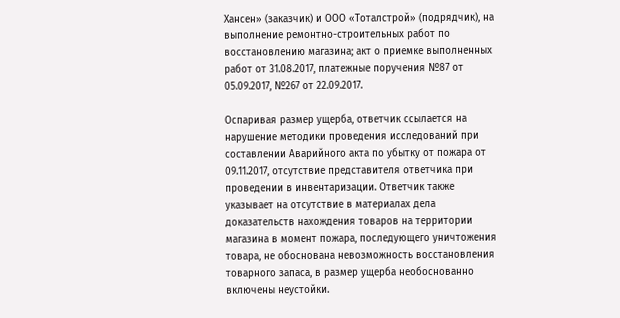Хансен» (заказчик) и ООО «Тоталстрой» (подрядчик), на выполнение ремонтно-строительных работ по восстановлению магазина; акт о приемке выполненных работ от 31.08.2017, платежные поручения №87 от 05.09.2017, №267 от 22.09.2017.

Оспаривая размер ущерба, ответчик ссылается на нарушение методики проведения исследований при составлении Аварийного акта по убытку от пожара от 09.11.2017, отсутствие представителя ответчика при проведении в инвентаризации. Ответчик также указывает на отсутствие в материалах дела доказательств нахождения товаров на территории магазина в момент пожара, последующего уничтожения товара, не обоснована невозможность восстановления товарного запаса, в размер ущерба необоснованно включены неустойки.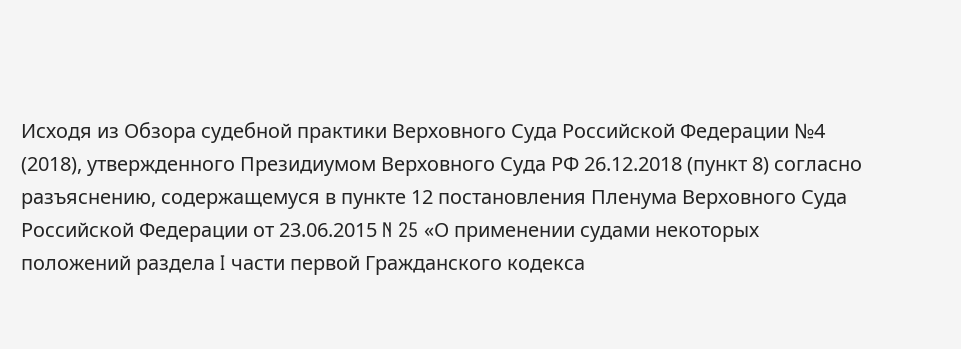Исходя из Обзора судебной практики Верховного Суда Российской Федерации №4 (2018), утвержденного Президиумом Верховного Суда РФ 26.12.2018 (пункт 8) согласно разъяснению, содержащемуся в пункте 12 постановления Пленума Верховного Суда Российской Федерации от 23.06.2015 N 25 «О применении судами некоторых положений раздела I части первой Гражданского кодекса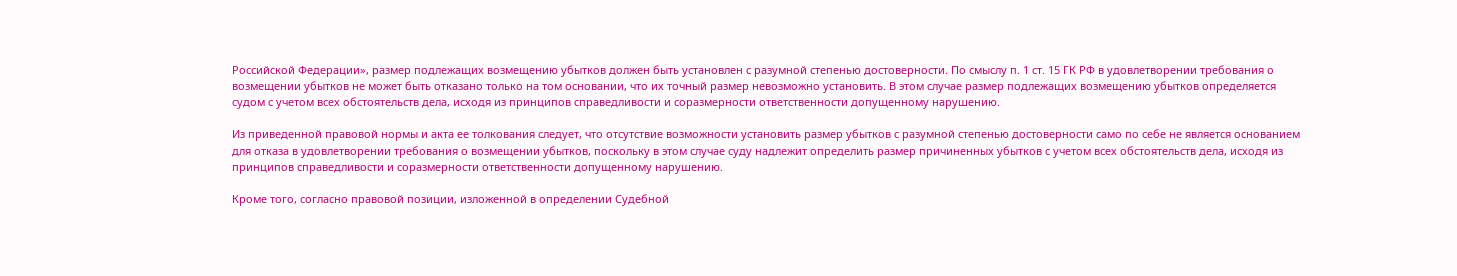Российской Федерации», размер подлежащих возмещению убытков должен быть установлен с разумной степенью достоверности. По смыслу п. 1 ст. 15 ГК РФ в удовлетворении требования о возмещении убытков не может быть отказано только на том основании, что их точный размер невозможно установить. В этом случае размер подлежащих возмещению убытков определяется судом с учетом всех обстоятельств дела, исходя из принципов справедливости и соразмерности ответственности допущенному нарушению.

Из приведенной правовой нормы и акта ее толкования следует, что отсутствие возможности установить размер убытков с разумной степенью достоверности само по себе не является основанием для отказа в удовлетворении требования о возмещении убытков, поскольку в этом случае суду надлежит определить размер причиненных убытков с учетом всех обстоятельств дела, исходя из принципов справедливости и соразмерности ответственности допущенному нарушению.

Кроме того, согласно правовой позиции, изложенной в определении Судебной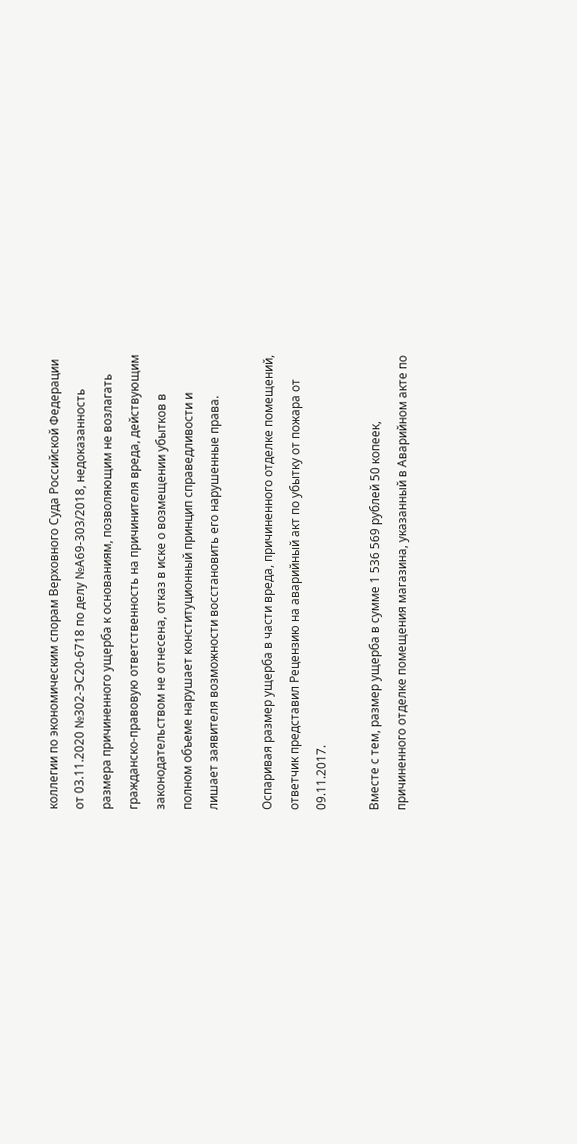коллегии по экономическим спорам Верховного Суда Российской Федерации от 03.11.2020 №302-ЭС20-6718 по делу №А69-303/2018, недоказанность размера причиненного ущерба к основаниям, позволяющим не возлагать гражданско-правовую ответственность на причинителя вреда, действующим законодательством не отнесена, отказ в иске о возмещении убытков в полном объеме нарушает конституционный принцип справедливости и лишает заявителя возможности восстановить его нарушенные права.

Оспаривая размер ущерба в части вреда, причиненного отделке помещений, ответчик представил Рецензию на аварийный акт по убытку от пожара от 09.11.2017.

Вместе с тем, размер ущерба в сумме 1 536 569 рублей 50 копеек, причиненного отделке помещения магазина, указанный в Аварийном акте по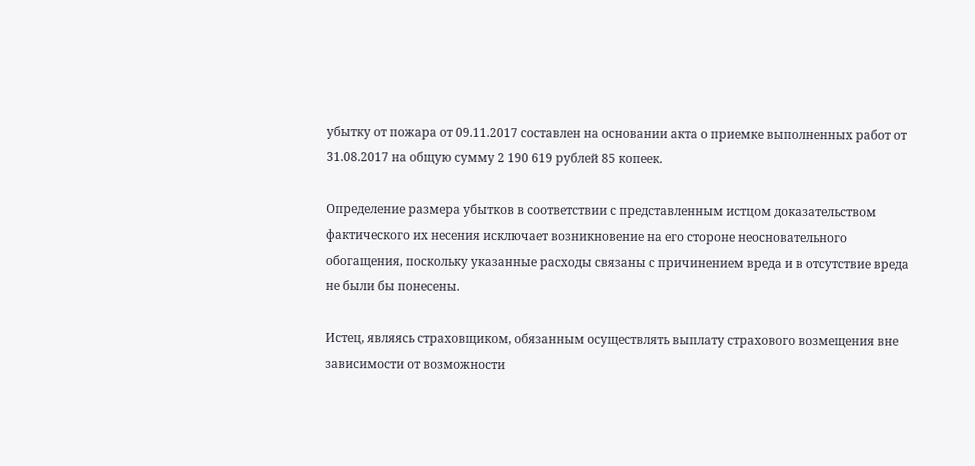убытку от пожара от 09.11.2017 составлен на основании акта о приемке выполненных работ от 31.08.2017 на общую сумму 2 190 619 рублей 85 копеек.

Определение размера убытков в соответствии с представленным истцом доказательством фактического их несения исключает возникновение на его стороне неосновательного обогащения, поскольку указанные расходы связаны с причинением вреда и в отсутствие вреда не были бы понесены.

Истец, являясь страховщиком, обязанным осуществлять выплату страхового возмещения вне зависимости от возможности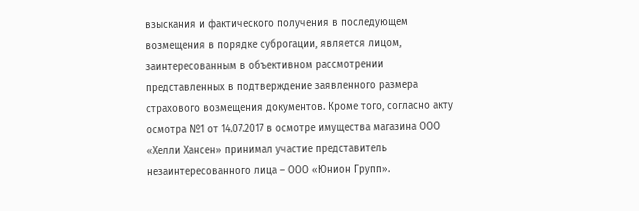взыскания и фактического получения в последующем возмещения в порядке суброгации, является лицом, заинтересованным в объективном рассмотрении представленных в подтверждение заявленного размера страхового возмещения документов. Кроме того, согласно акту осмотра №1 от 14.07.2017 в осмотре имущества магазина ООО «Хелли Хансен» принимал участие представитель незаинтересованного лица – ООО «Юнион Групп».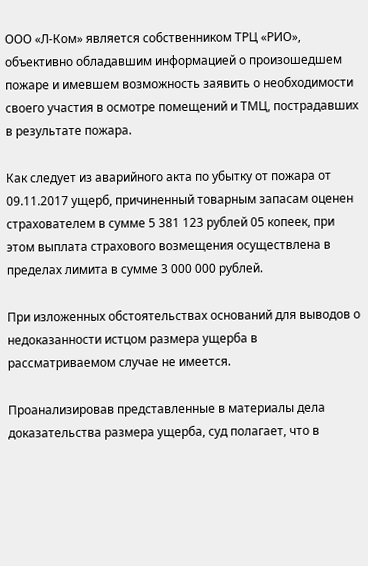ООО «Л-Ком» является собственником ТРЦ «РИО», объективно обладавшим информацией о произошедшем пожаре и имевшем возможность заявить о необходимости своего участия в осмотре помещений и ТМЦ, пострадавших в результате пожара.

Как следует из аварийного акта по убытку от пожара от 09.11.2017 ущерб, причиненный товарным запасам оценен страхователем в сумме 5 381 123 рублей 05 копеек, при этом выплата страхового возмещения осуществлена в пределах лимита в сумме 3 000 000 рублей.

При изложенных обстоятельствах оснований для выводов о недоказанности истцом размера ущерба в рассматриваемом случае не имеется.

Проанализировав представленные в материалы дела доказательства размера ущерба, суд полагает, что в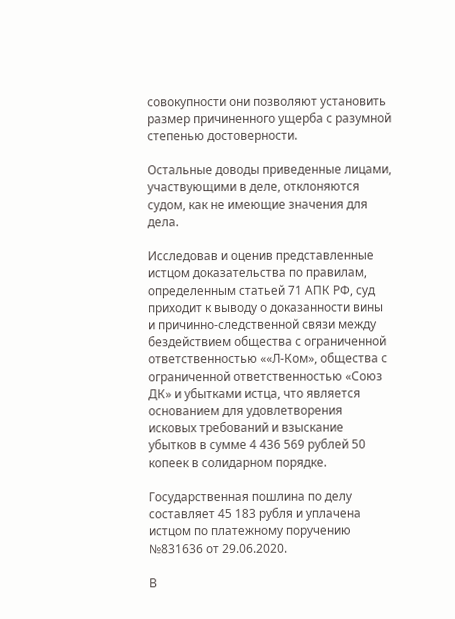совокупности они позволяют установить размер причиненного ущерба с разумной степенью достоверности.

Остальные доводы приведенные лицами, участвующими в деле, отклоняются судом, как не имеющие значения для дела.

Исследовав и оценив представленные истцом доказательства по правилам, определенным статьей 71 АПК РФ, суд приходит к выводу о доказанности вины и причинно-следственной связи между бездействием общества с ограниченной ответственностью ««Л-Ком», общества с ограниченной ответственностью «Союз ДК» и убытками истца, что является основанием для удовлетворения исковых требований и взыскание убытков в сумме 4 436 569 рублей 50 копеек в солидарном порядке.

Государственная пошлина по делу составляет 45 183 рубля и уплачена истцом по платежному поручению №831636 от 29.06.2020.

В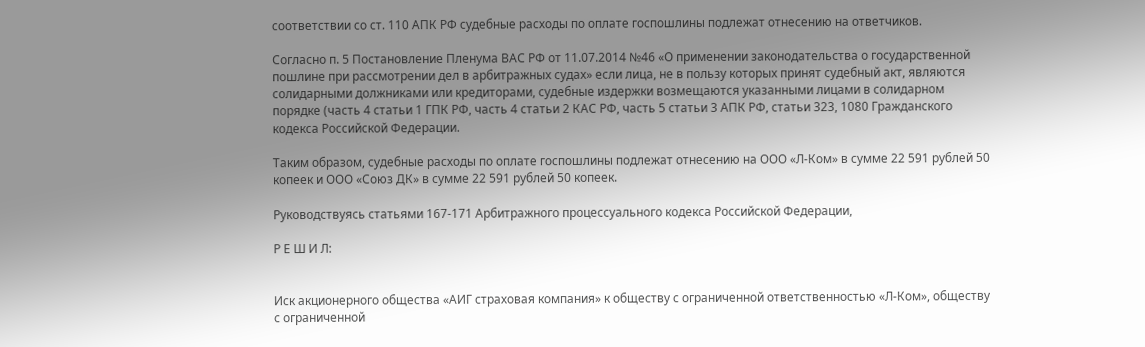соответствии со ст. 110 АПК РФ судебные расходы по оплате госпошлины подлежат отнесению на ответчиков.

Согласно п. 5 Постановление Пленума ВАС РФ от 11.07.2014 №46 «О применении законодательства о государственной пошлине при рассмотрении дел в арбитражных судах» если лица, не в пользу которых принят судебный акт, являются солидарными должниками или кредиторами, судебные издержки возмещаются указанными лицами в солидарном порядке (часть 4 статьи 1 ГПК РФ, часть 4 статьи 2 КАС РФ, часть 5 статьи 3 АПК РФ, статьи 323, 1080 Гражданского кодекса Российской Федерации.

Таким образом, судебные расходы по оплате госпошлины подлежат отнесению на ООО «Л-Ком» в сумме 22 591 рублей 50 копеек и ООО «Союз ДК» в сумме 22 591 рублей 50 копеек.

Руководствуясь статьями 167-171 Арбитражного процессуального кодекса Российской Федерации,

Р Е Ш И Л:


Иск акционерного общества «АИГ страховая компания» к обществу с ограниченной ответственностью «Л-Ком», обществу с ограниченной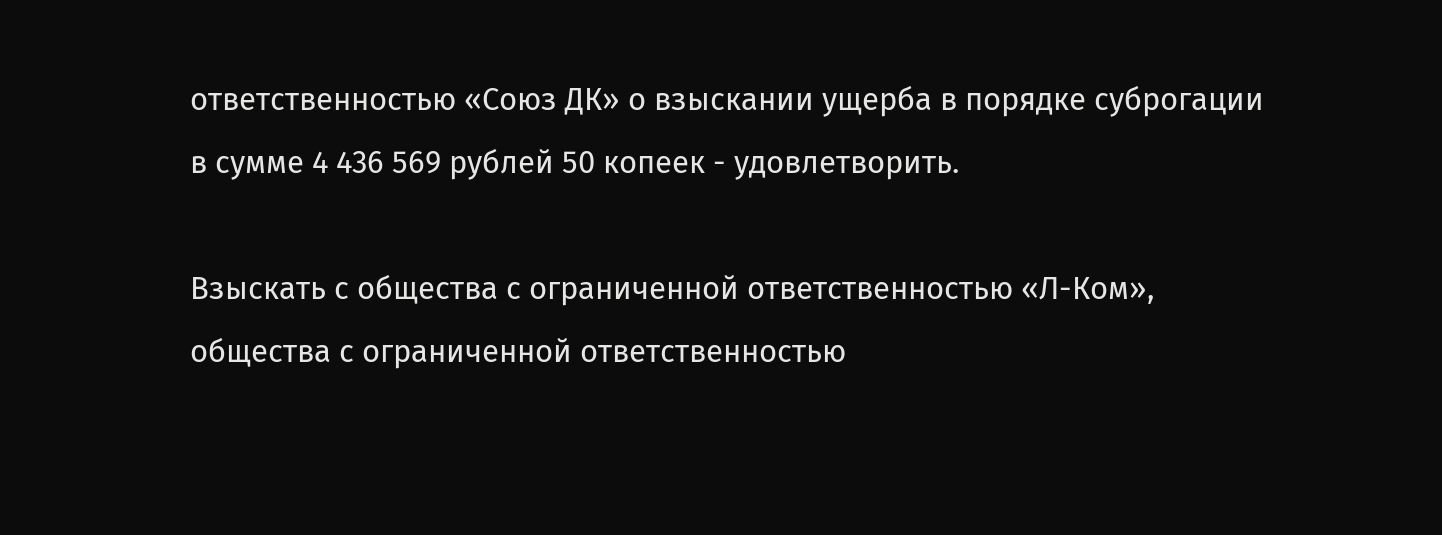ответственностью «Союз ДК» о взыскании ущерба в порядке суброгации в сумме 4 436 569 рублей 50 копеек - удовлетворить.

Взыскать с общества с ограниченной ответственностью «Л-Ком», общества с ограниченной ответственностью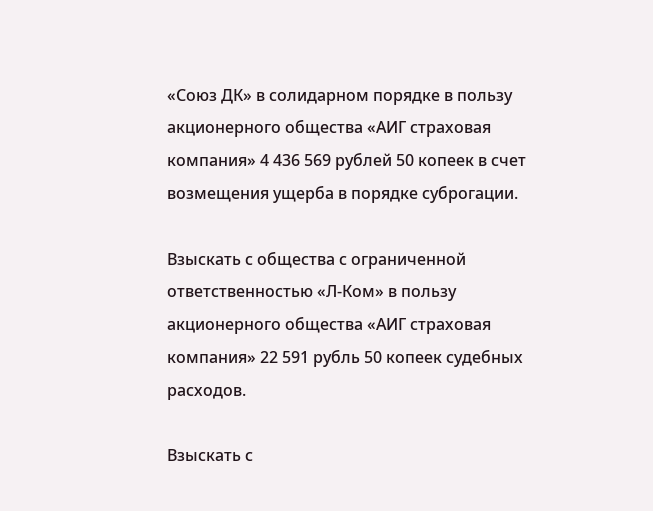«Союз ДК» в солидарном порядке в пользу акционерного общества «АИГ страховая компания» 4 436 569 рублей 50 копеек в счет возмещения ущерба в порядке суброгации.

Взыскать с общества с ограниченной ответственностью «Л-Ком» в пользу акционерного общества «АИГ страховая компания» 22 591 рубль 50 копеек судебных расходов.

Взыскать с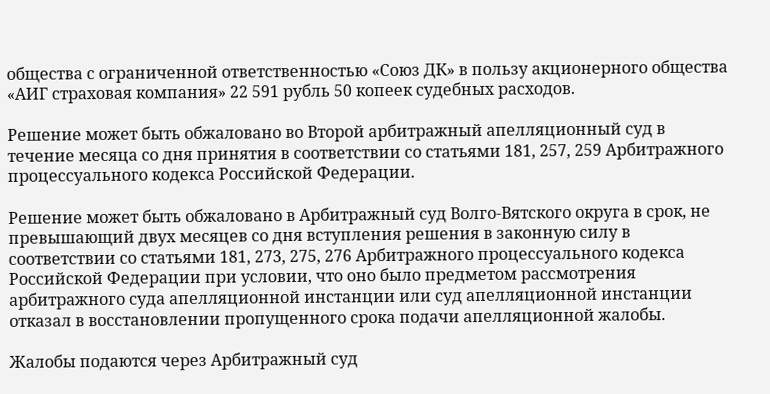общества с ограниченной ответственностью «Союз ДК» в пользу акционерного общества «АИГ страховая компания» 22 591 рубль 50 копеек судебных расходов.

Решение может быть обжаловано во Второй арбитражный апелляционный суд в течение месяца со дня принятия в соответствии со статьями 181, 257, 259 Арбитражного процессуального кодекса Российской Федерации.

Решение может быть обжаловано в Арбитражный суд Волго-Вятского округа в срок, не превышающий двух месяцев со дня вступления решения в законную силу в соответствии со статьями 181, 273, 275, 276 Арбитражного процессуального кодекса Российской Федерации при условии, что оно было предметом рассмотрения арбитражного суда апелляционной инстанции или суд апелляционной инстанции отказал в восстановлении пропущенного срока подачи апелляционной жалобы.

Жалобы подаются через Арбитражный суд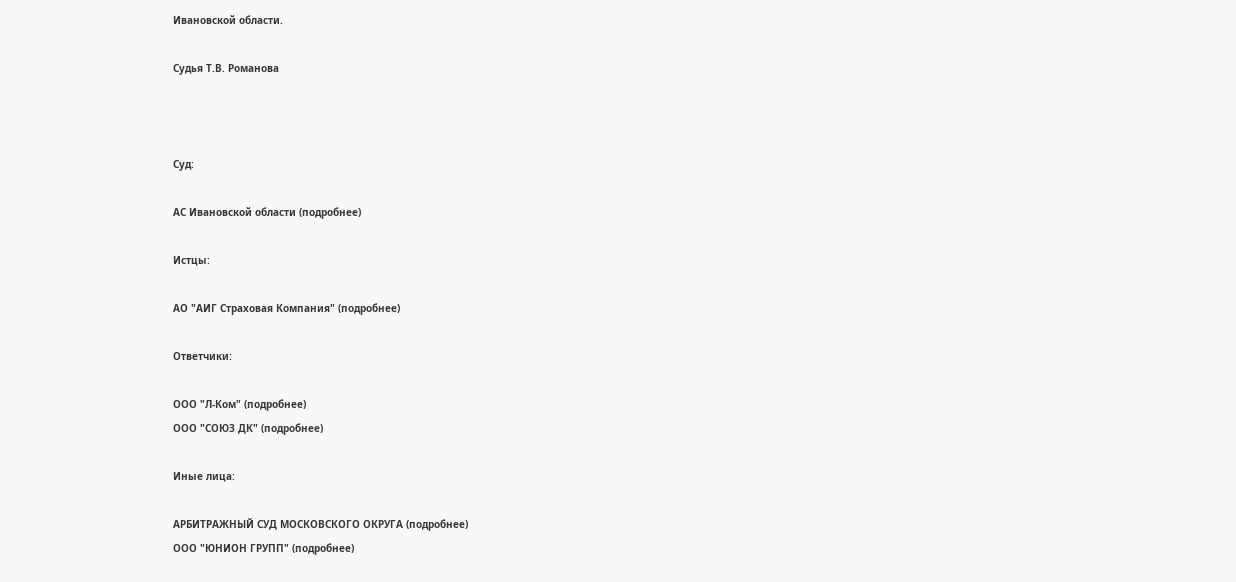Ивановской области.

Судья Т.В. Романова



Суд:

АС Ивановской области (подробнее)

Истцы:

АО "АИГ Страховая Компания" (подробнее)

Ответчики:

ООО "Л-Ком" (подробнее)
ООО "СОЮЗ ДК" (подробнее)

Иные лица:

АРБИТРАЖНЫЙ СУД МОСКОВСКОГО ОКРУГА (подробнее)
ООО "ЮНИОН ГРУПП" (подробнее)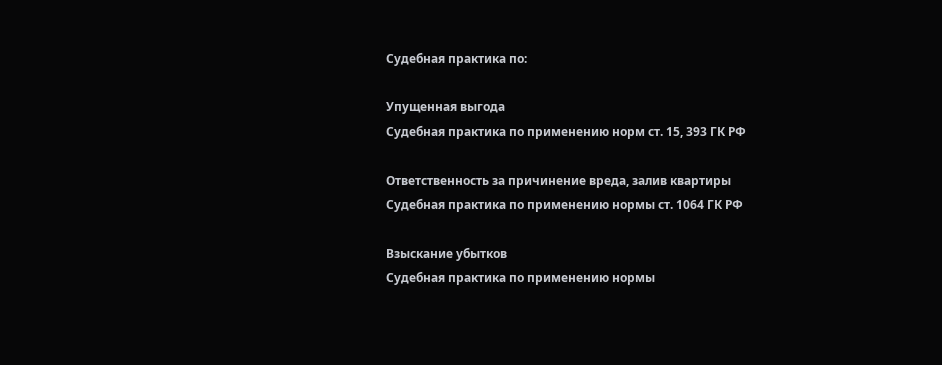Судебная практика по:

Упущенная выгода
Судебная практика по применению норм ст. 15, 393 ГК РФ

Ответственность за причинение вреда, залив квартиры
Судебная практика по применению нормы ст. 1064 ГК РФ

Взыскание убытков
Судебная практика по применению нормы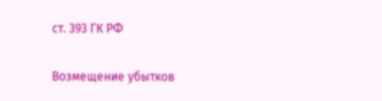ст. 393 ГК РФ

Возмещение убытков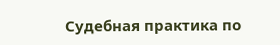Судебная практика по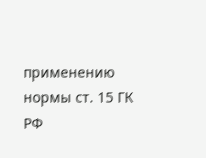применению нормы ст. 15 ГК РФ